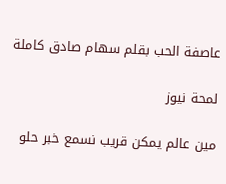عاصفة الحب بقلم سهام صادق كاملة

لمحة نيوز

مين عالم يمكن قريب نسمع خبر حلو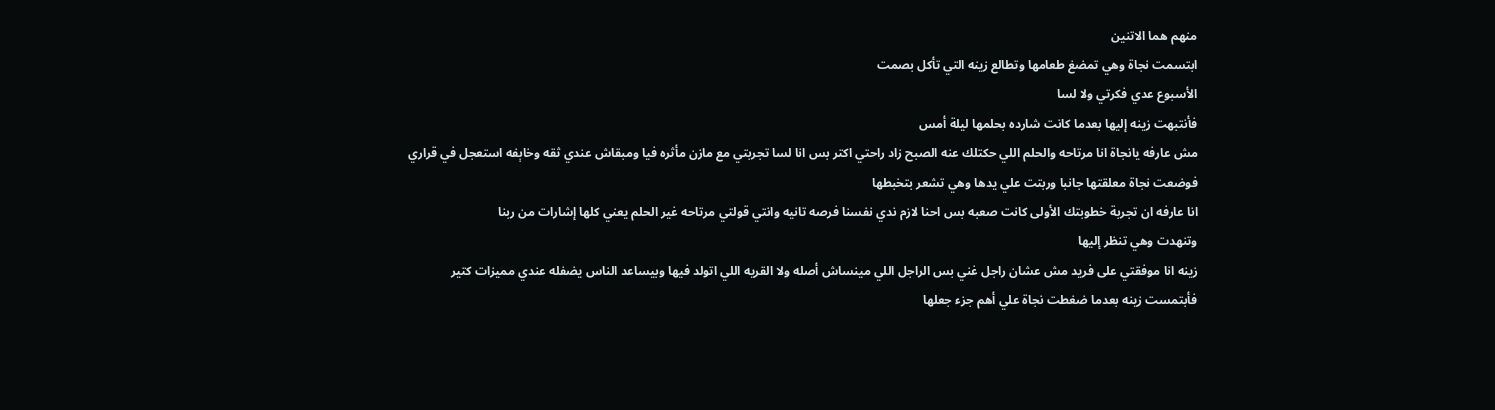منهم هما الاتنين
ابتسمت نجاة وهي تمضغ طعامها وتطالع زينه التي تأكل بصمت
الأسبوع عدي فكرتي ولا لسا
فأنتبهت زينه إليها بعدما كانت شارده بحلمها ليلة أمس
مش عارفه يانجاة انا مرتاحه والحلم اللي حكتلك عنه الصبح زاد راحتي اكتر بس انا لسا تجربتي مع مازن مأثره فيا ومبقاش عندي ثقه وخاېفه استعجل في قراري
فوضعت نجاة معلقتها جانبا وربتت علي يدها وهي تشعر بتخبطها
انا عارفه ان تجربة خطوبتك الأولى كانت صعبه بس احنا لازم ندي نفسنا فرصه تانيه وانتي قولتي مرتاحه غير الحلم يعني كلها إشارات من ربنا
وتنهدت وهي تنظر إليها
زينه انا موفقتي على فريد مش عشان راجل غني بس الراجل اللي مينساش أصله ولا القريه اللي اتولد فيها وبيساعد الناس يضفله عندي مميزات كتير
فأبتمست زينه بعدما ضغطت نجاة علي أهم جزء جعلها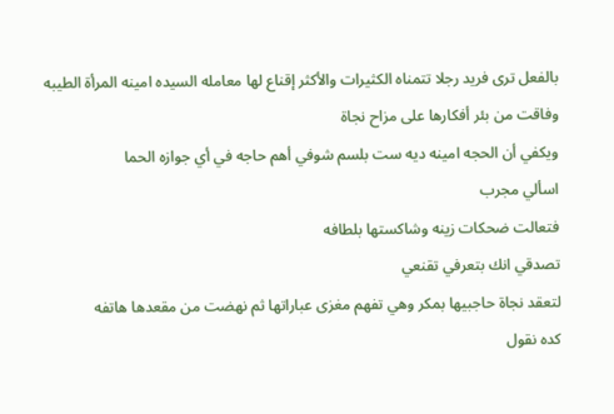بالفعل ترى فريد رجلا تتمناه الكثيرات والأكثر إقناع لها معامله السيده امينه المرأة الطيبه
وفاقت من بئر أفكارها على مزاح نجاة
ويكفي أن الحجه امينه ديه ست بلسم شوفي أهم حاجه في أي جوازه الحما
اسألي مجرب
فتعالت ضحكات زينه وشاكستها بلطافه
تصدقي انك بتعرفي تقنعي
لتعقد نجاة حاجبيها بمكر وهي تفهم مغزى عباراتها ثم نهضت من مقعدها هاتفه
كده نقول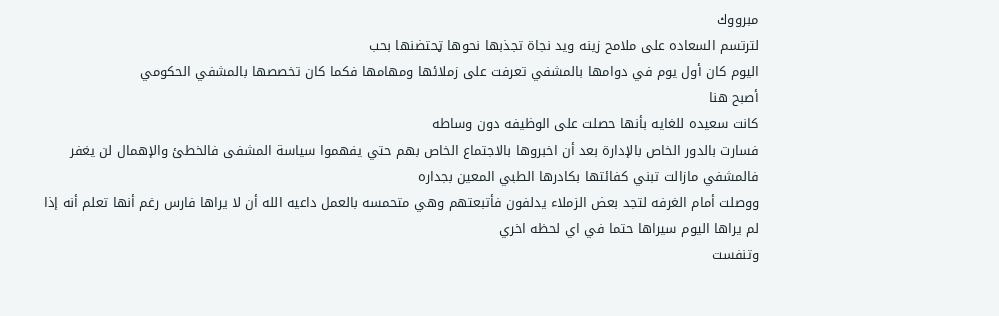مبرووك
لترتسم السعاده على ملامح زينه ويد نجاة تجذبها نحوها ټحتضنها بحب
اليوم كان أول يوم في دوامها بالمشفي تعرفت على زملائها ومهامها فكما كان تخصصها بالمشفي الحكومي
أصبح هنا
كانت سعيده للغايه بأنها حصلت على الوظيفه دون وساطه
فسارت بالدور الخاص بالإدارة بعد أن اخبروها بالاجتماع الخاص بهم حتي يفهموا سياسة المشفى فالخطئ والإهمال لن يغفر فالمشفي مازالت تبني كفائتها بكادرها الطبي المعين بجداره
ووصلت أمام الغرفه لتجد بعض الزملاء يدلفون فأتبعتهم وهي متحمسه بالعمل داعيه الله أن لا يراها فارس رغم أنها تعلم أنه إذا لم يراها اليوم سيراها حتما في اي لحظه اخري
وتنفست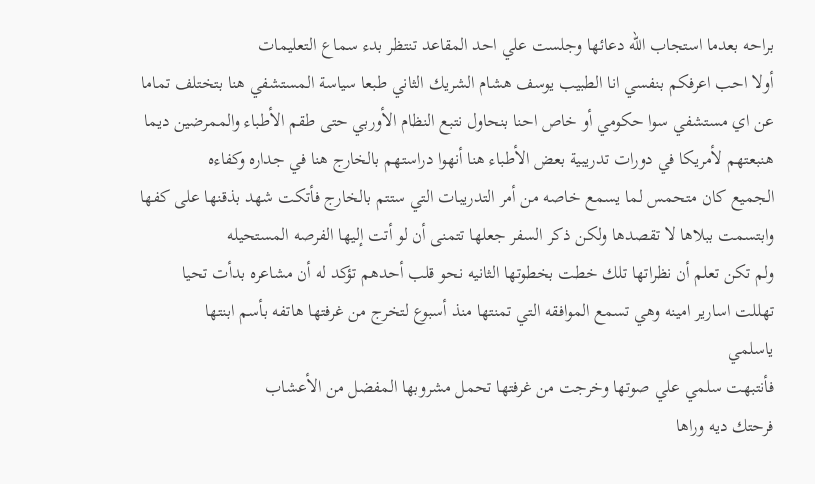براحه بعدما استجاب الله دعائها وجلست علي احد المقاعد تنتظر بدء سماع التعليمات
أولا احب اعرفكم بنفسي انا الطبيب يوسف هشام الشريك الثاني طبعا سياسة المستشفي هنا بتختلف تماما عن اي مستشفي سوا حكومي أو خاص احنا بنحاول نتبع النظام الأوربي حتى طقم الأطباء والممرضين ديما هنبعتهم لأمريكا في دورات تدريبية بعض الأطباء هنا أنهوا دراستهم بالخارج هنا في جداره وكفاءه
الجميع كان متحمس لما يسمع خاصه من أمر التدريبات التي ستتم بالخارج فأتكت شهد بذقنها على كفها وابتسمت ببلاها لا تقصدها ولكن ذكر السفر جعلها تتمنى أن لو أتت إليها الفرصه المستحيله
ولم تكن تعلم أن نظراتها تلك خطت بخطوتها الثانيه نحو قلب أحدهم تؤكد له أن مشاعره بدأت تحيا
تهللت اسارير امينه وهي تسمع الموافقه التي تمنتها منذ أسبوع لتخرج من غرفتها هاتفه بأسم ابنتها
ياسلمي
فأنتبهت سلمي علي صوتها وخرجت من غرفتها تحمل مشروبها المفضل من الأعشاب
فرحتك ديه وراها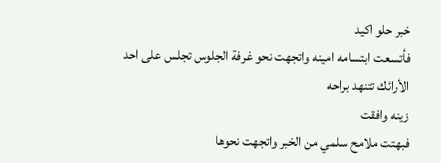خبر حلو اكيد
فأتسعت ابتسامه امينه واتجهت نحو غرفة الجلوس تجلس على احد الأرائك تتنهد براحه
زينه وافقت
فبهتت ملامح سلمي من الخبر واتجهت نحوها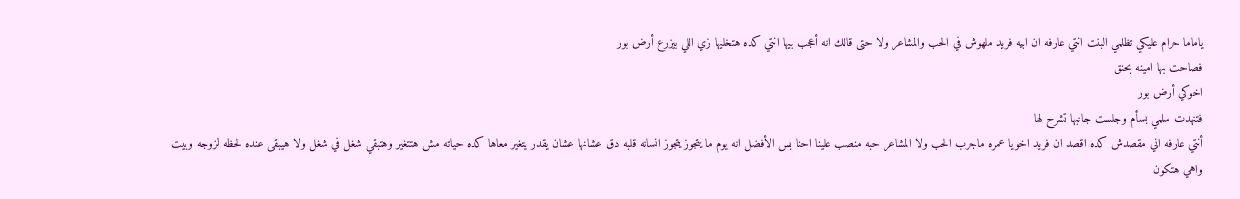ياماما حرام عليكي تظلمي البنت انتي عارفه ان ابيه فريد ملهوش في الحب والمشاعر ولا حتى قالك انه أعجب بيها انتي كده هتخليها زي اللي بيزرع أرض بور
فصاحت بها امينه بحنق
اخوكي أرض بور
فتنهدت سلمي بسأم وجلست جانبها تشرح لها
أنتي عارفه اني مقصدش كده اقصد ان فريد اخويا عمره ماجرب الحب ولا المشاعر حبه منصب علينا احنا بس الأفضل انه يوم ما يتجوز يتجوز انسانه قلبه دق عشانها عشان يقدر يتغير معاها كده حياته مش هتتغير وهتبقي شغل في شغل ولا هيبقى عنده لحظه لزوجه وبيت واهي هتكون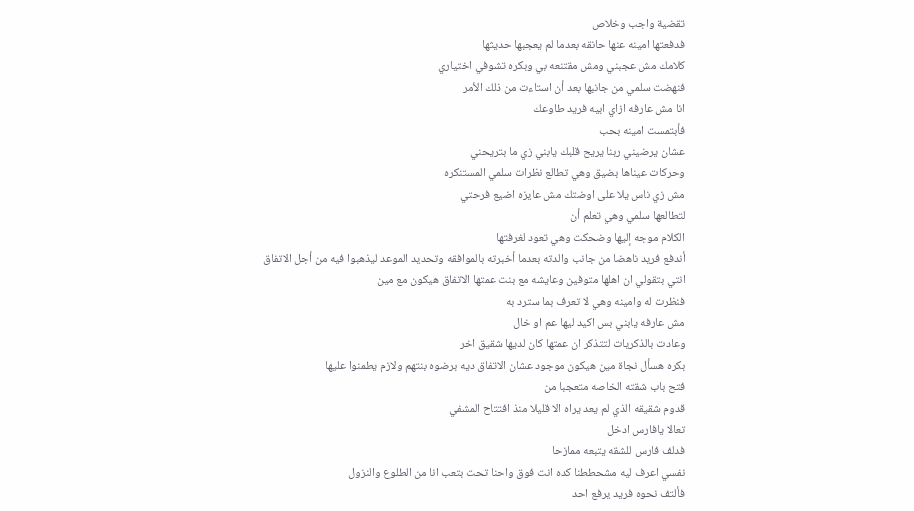تقضية واجب وخلاص
فدفعتها امينه عنها حانقه بعدما لم يعجبها حديثها
كلامك مش عجبني ومش مقتنعه بي وبكره تشوفي اختياري
فنهضت سلمي من جانبها بعد أن استاءت من ذلك الأمر
انا مش عارفه ازاي ابيه فريد طاوعك
فأبتمست امينه بحب
عشان يرضيني ربنا يريح قلبك يابني زي ما بتريحني
وحركات عيناها بضيق وهي تطالع نظرات سلمي المستنكره
مش زي ناس يلا على اوضتك مش عايزه اضيع فرحتي
لتطالعها سلمي وهي تعلم أن
الكلام موجه إليها وضحكت وهي تعود لغرفتها
أندفع فريد ناهضا من جانب والدته بعدما أخبرته بالموافقه وتحديد الموعد ليذهبوا فيه من أجل الاتفاق
انتي بتقولي ان اهلها متوفين وعايشه مع بنت عمتها الاتفاق هيكون مع مين
فنظرت له وامينه وهي لا تعرف بما سترد به
مش عارفه يابني بس اكيد ليها عم او خال
وعادت بالذكريات لتتذكر ان عمتها كان لديها شقيق اخر
بكره هسأل نجاة مين هيكون موجود عشان الاتفاق ديه برضوه بنتهم ولازم يطمنوا عليها
فتح باب شقته الخاصه متعجبا من
قدوم شقيقه الذي لم يعد يراه الا قليلا منذ افتتاح المشفي
تعالا يافارس ادخل
فدلف فارس للشقه يتبعه ممازحا
نفسي اعرف ليه مشحططنا كده انت فوق واحنا تحت بتعب انا من الطلوع والنزول
فألتف نحوه فريد يرفع احد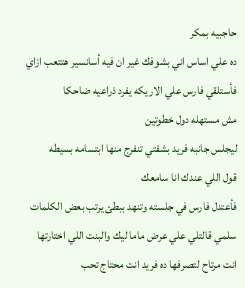حاجبيه بمكر
ده علي اساس اني بشوفك غير ان فيه أسانسير هتتعب ازاي
فأستلقي فارس علي الاريكه يفرد ذراعيه ضاحكا
مش مستهله دول خطوتين
ليجلس جانبه فريد بشفتي تنفرج منها ابتسامه بسيطه
قول اللي عندك انا سامعك
فأعتدل فارس في جلسته وتنهد ببطئ يرتب بعض الكلمات
سلمي قالتلي علي عرض ماما ليك والبنت اللي اختارتها انت مرتاح لتصرفها ده فريد انت محتاج تحب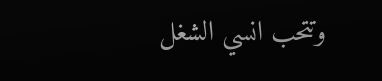وتتحب انسي الشغل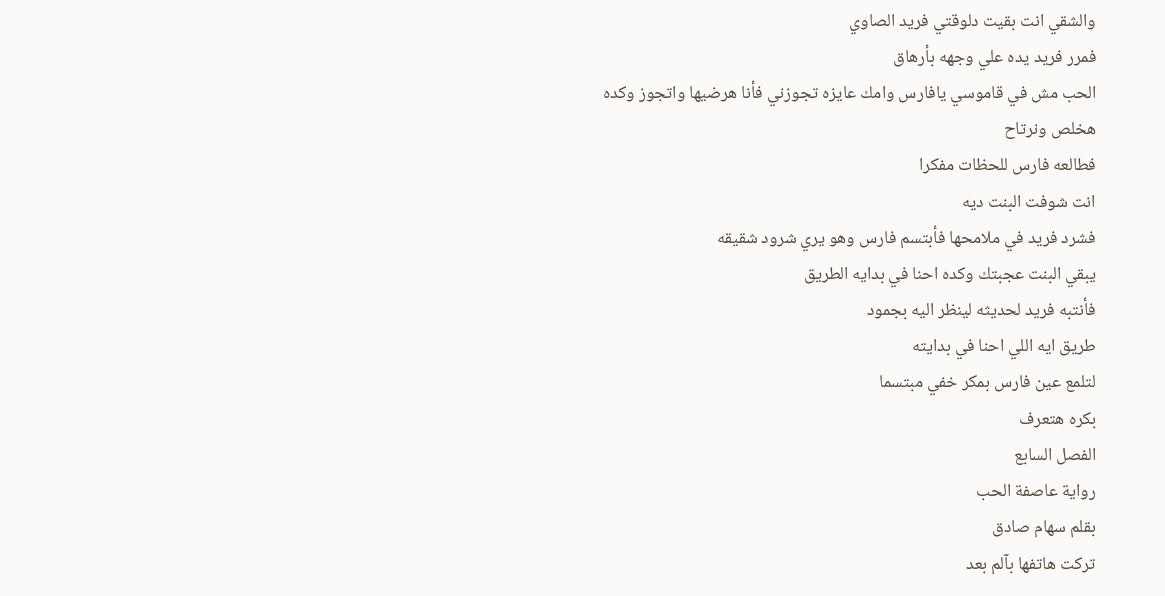والشقي انت بقيت دلوقتي فريد الصاوي
فمرر فريد يده علي وجهه بأرهاق
الحب مش في قاموسي يافارس وامك عايزه تجوزني فأنا هرضيها واتجوز وكده هخلص ونرتاح
فطالعه فارس للحظات مفكرا
انت شوفت البنت ديه
فشرد فريد في ملامحها فأبتسم فارس وهو يري شرود شقيقه
يبقي البنت عجبتك وكده احنا في بدايه الطريق
فأنتبه فريد لحديثه لينظر اليه بجمود
طريق ايه اللي احنا في بدايته
لتلمع عين فارس بمكر خفي مبتسما
بكره هتعرف
الفصل السابع
رواية عاصفة الحب
بقلم سهام صادق
تركت هاتفها بآلم بعد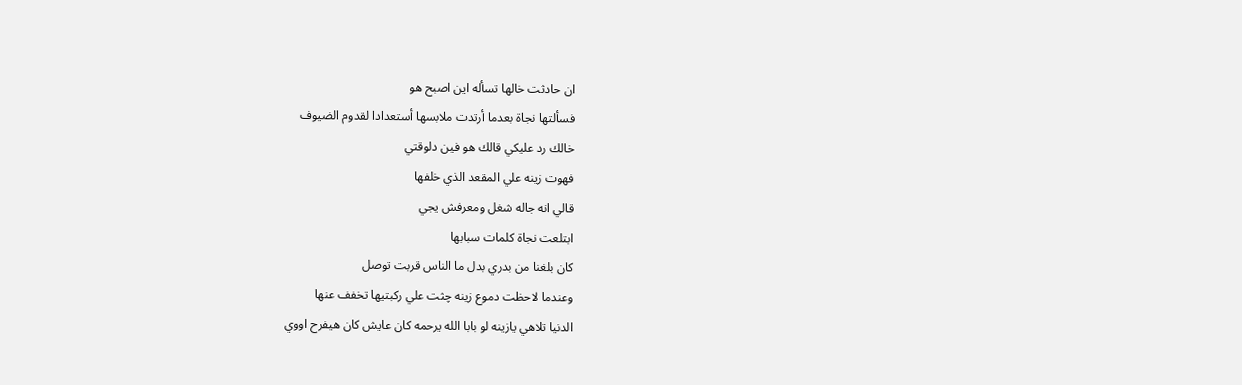ان حادثت خالها تسأله اين اصبح هو
فسألتها نجاة بعدما أرتدت ملابسها أستعدادا لقدوم الضيوف
خالك رد عليكي قالك هو فين دلوقتي
فهوت زينه علي المقعد الذي خلفها
قالي انه جاله شغل ومعرفش يجي
ابتلعت نجاة كلمات سبابها
كان بلغنا من بدري بدل ما الناس قربت توصل
وعندما لاحظت دموع زينه چثت علي ركبتيها تخفف عنها
الدنيا تلاهي يازينه لو بابا الله يرحمه كان عايش كان هيفرح اووي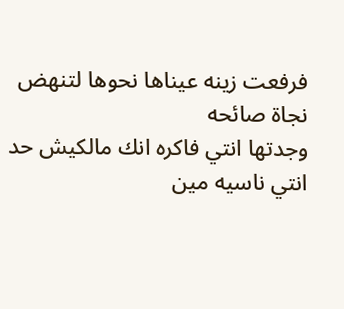فرفعت زينه عيناها نحوها لتنهض نجاة صائحه
وجدتها انتي فاكره انك مالكيش حد انتي ناسيه مين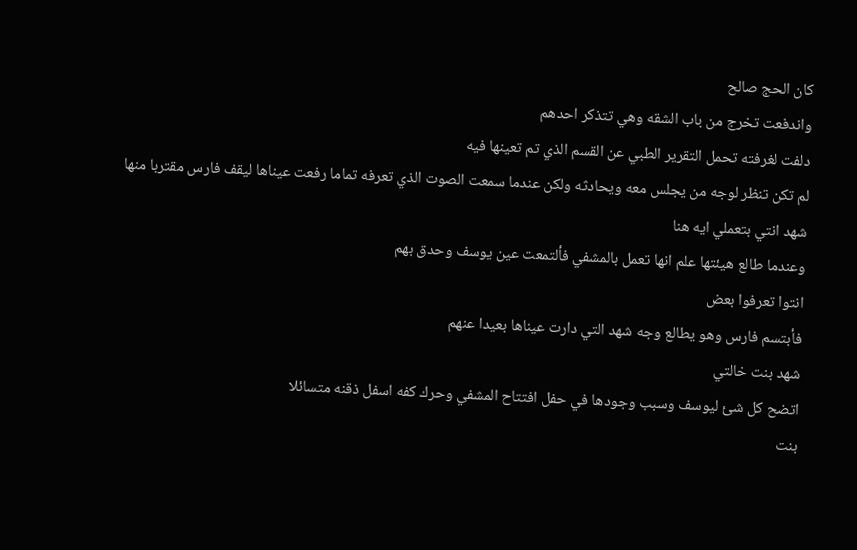كان الحج صالح
واندفعت تخرج من باب الشقه وهي تتذكر احدهم
دلفت لغرفته تحمل التقرير الطبي عن القسم الذي تم تعينها فيه
لم تكن تنظر لوجه من يجلس معه ويحادثه ولكن عندما سمعت الصوت الذي تعرفه تماما رفعت عيناها ليقف فارس مقتربا منها
شهد انتي بتعملي ايه هنا
وعندما طالع هيئتها علم انها تعمل بالمشفي فألتمعت عين يوسف وحدق بهم
انتوا تعرفوا بعض
فأبتسم فارس وهو يطالع وجه شهد التي دارت عيناها بعيدا عنهم
شهد بنت خالتي
اتضح كل شئ ليوسف وسبب وجودها في حفل افتتاح المشفي وحرك كفه اسفل ذقنه متسائلا
بنت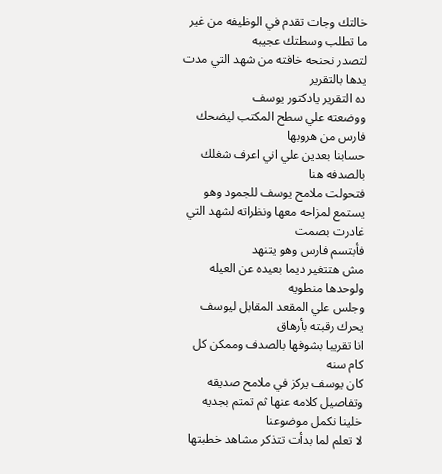خالتك وجات تقدم في الوظيفه من غير ما تطلب وسطتك عجيبه
لتصدر نحنحه خافته من شهد التي مدت يدها بالتقرير
ده التقرير يادكتور يوسف
ووضعته علي سطح المكتب ليضحك فارس من هروبها
حسابنا بعدين علي اني اعرف شغلك بالصدفه هنا
فتحولت ملامح يوسف للجمود وهو يستمع لمزاحه معها ونظراته لشهد التي غادرت بصمت
فأبتسم فارس وهو يتنهد
مش هتتغير ديما بعيده عن العيله ولوحدها منطويه
وجلس علي المقعد المقابل ليوسف يحرك رقبته بأرهاق
انا تقريبا بشوفها بالصدف وممكن كل كام سنه
كان يوسف يركز في ملامح صديقه وتفاصيل كلامه عنها ثم تمتم بجديه
خلينا نكمل موضوعنا
لا تعلم لما بدأت تتذكر مشاهد خطبتها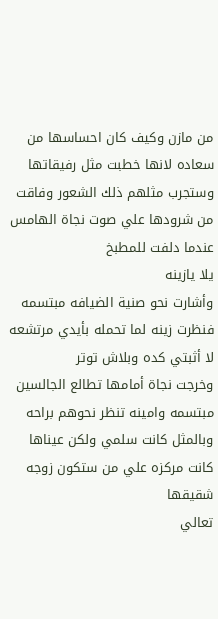من مازن وكيف كان احساسها من سعاده لانها خطبت مثل رفيقاتها وستجرب مثلهم ذلك الشعور وفاقت من شرودها علي صوت نجاة الهامس عندما دلفت للمطبخ
يلا يازينه
وأشارت نحو صنية الضيافه مبتسمه فنظرت زينه لما تحمله بأيدي مرتشعه
لا أثبتي كده وبلاش توتر
وخرجت نجاة أمامها تطالع الجالسين مبتسمه وامينه تنظر نحوهم براحه وبالمثل كانت سلمي ولكن عيناها كانت مركزه علي من ستكون زوجه شقيقها
تعالي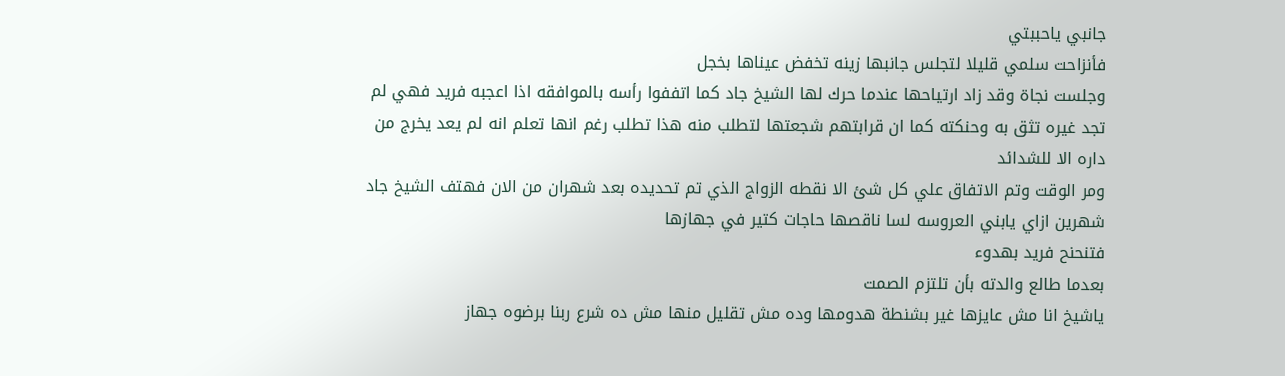جانبي ياحببتي
فأنزاحت سلمي قليلا لتجلس جانبها زينه تخفض عيناها بخجل
وجلست نجاة وقد زاد ارتياحها عندما حرك لها الشيخ جاد كما اتففوا رأسه بالموافقه اذا اعجبه فريد فهي لم تجد غيره تثق به وحنكته كما ان قرابتهم شجعتها لتطلب منه هذا تطلب رغم انها تعلم انه لم يعد يخرج من داره الا للشدائد
ومر الوقت وتم الاتفاق علي كل شئ الا نقطه الزواج الذي تم تحديده بعد شهران من الان فهتف الشيخ جاد
شهرين ازاي يابني العروسه لسا ناقصها حاجات كتير في جهازها
فتنحنح فريد بهدوء
بعدما طالع والدته بأن تلتزم الصمت
ياشيخ انا مش عايزها غير بشنطة هدومها وده مش تقليل منها مش ده شرع ربنا برضوه جهاز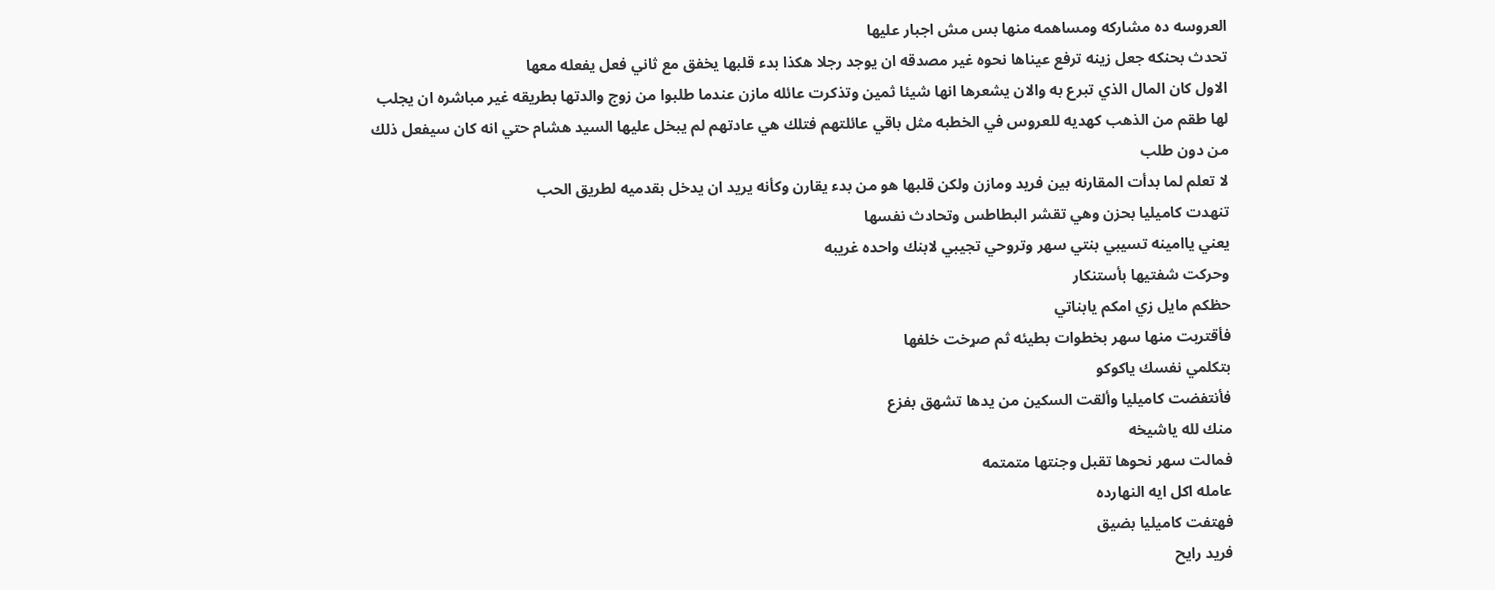العروسه ده مشاركه ومساهمه منها بس مش اجبار عليها
تحدث بحنكه جعل زينه ترفع عيناها نحوه غير مصدقه ان يوجد رجلا هكذا بدء قلبها يخفق مع ثاني فعل يفعله معها
الاول كان المال الذي تبرع به والان يشعرها انها شيئا ثمين وتذكرت عائله مازن عندما طلبوا من زوج والدتها بطريقه غير مباشره ان يجلب لها طقم من الذهب كهديه للعروس في الخطبه مثل باقي عائلتهم فتلك هي عادتهم لم يبخل عليها السيد هشام حتي انه كان سيفعل ذلك من دون طلب
لا تعلم لما بدأت المقارنه بين فريد ومازن ولكن قلبها هو من بدء يقارن وكأنه يريد ان يدخل بقدميه لطريق الحب
تنهدت كاميليا بحزن وهي تقشر البطاطس وتحادث نفسها
يعني ياامينه تسيبي بنتي سهر وتروحي تجيبي لابنك واحده غريبه
وحركت شفتيها بأستنكار
حظكم مايل زي امكم يابناتي
فأقتربت منها سهر بخطوات بطيئه ثم صړخت خلفها
بتكلمي نفسك ياكوكو
فأنتفضت كاميليا وألقت السکين من يدها تشهق بفزع
منك لله ياشيخه
فمالت سهر نحوها تقبل وجنتها متمتمه
عامله اكل ايه النهارده
فهتفت كاميليا بضيق
فريد رايح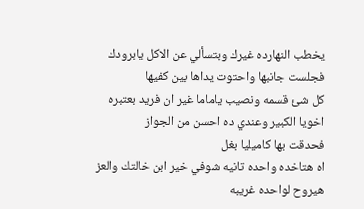يخطب النهارده غيرك وبتسألي عن الاكل يابرودك
فجلست جانبها واحتوت يداها بين كفيها
كل شئ قسمه ونصيب ياماما غير ان فريد بعتبره اخويا الكبير وعندي ده احسن من الجواز
فحدقت بها كاميليا بغل
اه هتاخده واحده تانيه شوفي خير ابن خالتك والعز هيروح لواحده غريبه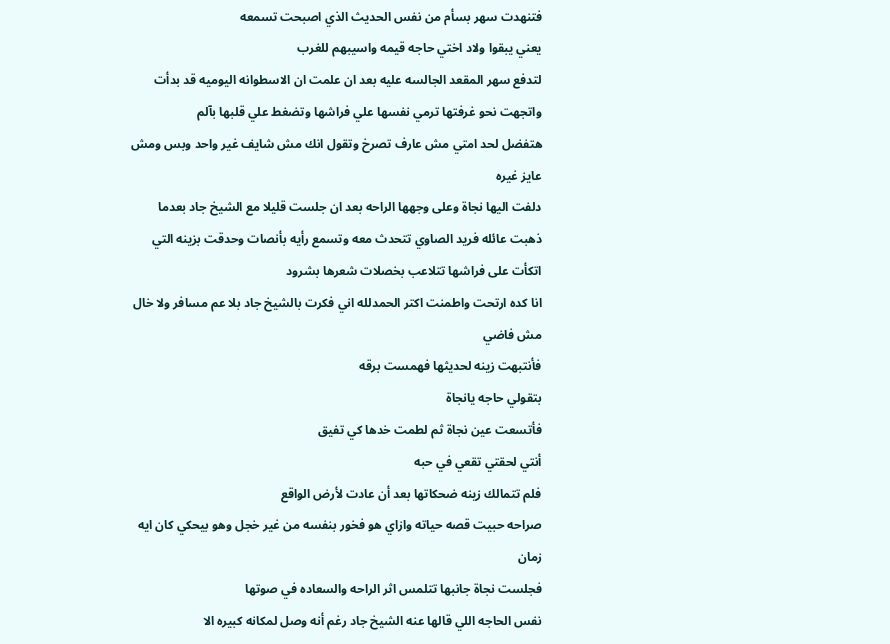فتنهدت سهر بسأم من نفس الحديث الذي اصبحت تسمعه
يعني يبقوا ولاد اختي حاجه قيمه واسيبهم للغرب
لتدفع سهر المقعد الجالسه عليه بعد ان علمت ان الاسطوانه اليوميه قد بدأت
واتجهت نحو غرفتها ترمي نفسها علي فراشها وتضغط علي قلبها بآلم
هتفضل لحد امتي مش عارف تصرخ وتقول انك مش شايف غير واحد وبس ومش عايز غيره
دلفت اليها نجاة وعلى وجهها الراحه بعد ان جلست قليلا مع الشيخ جاد بعدما ذهبت عائله فريد الصاوي تتحدث معه وتسمع رأيه بأنصات وحدقت بزينه التي اتكأت على فراشها تتلاعب بخصلات شعرها بشرود
انا كده ارتحت واطمنت اكتر الحمدلله اني فكرت بالشيخ جاد بلا عم مسافر ولا خال مش فاضي
فأنتبهت زينه لحديثها فهمست برقه
بتقولي حاجه يانجاة
فأتسعت عين نجاة ثم لطمت خدها كي تفيق
أنتي لحقتي تقعي في حبه
فلم تتمالك زينه ضحكاتها بعد أن عادت لأرض الواقع
صراحه حبيت قصه حياته وازاي هو فخور بنفسه من غير خجل وهو بيحكي كان ايه زمان
فجلست نجاة جانبها تتلمس اثر الراحه والسعاده في صوتها
نفس الحاجه اللي قالها عنه الشيخ جاد رغم أنه وصل لمكانه كبيره الا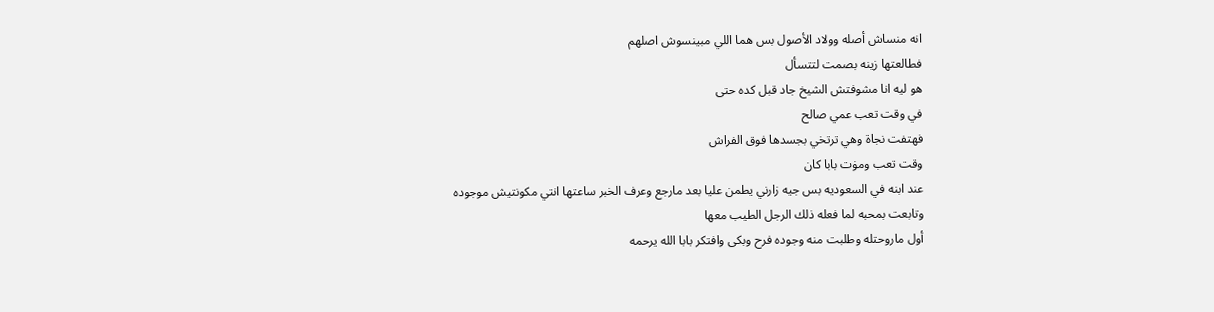انه منساش أصله وولاد الأصول بس هما اللي مبينسوش اصلهم
فطالعتها زينه بصمت لتتسأل
هو ليه انا مشوفتش الشيخ جاد قبل كده حتى
في وقت تعب عمي صالح
فهتفت نجاة وهي ترتخي بجسدها فوق الفراش
وقت تعب ومۏت بابا كان
عند ابنه في السعوديه بس جيه زارني يطمن عليا بعد مارجع وعرف الخبر ساعتها انتي مكونتيش موجوده
وتابعت بمحبه لما فعله ذلك الرجل الطيب معها
أول ماروحتله وطلبت منه وجوده فرح وبكى وافتكر بابا الله يرحمه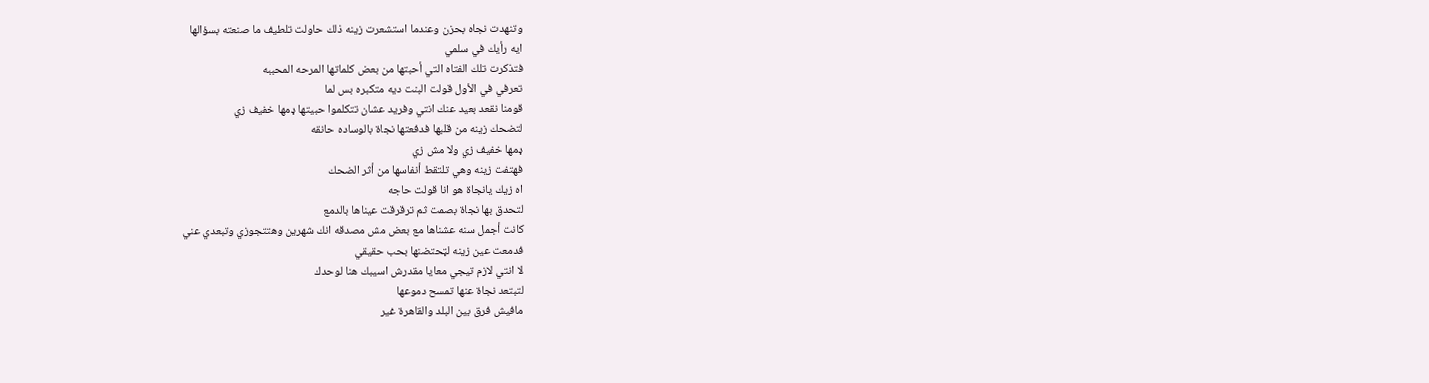وتنهدت نجاه بحزن وعندما استشعرت زينه ذلك حاولت تلطيف ما صنعته بسؤالها
ايه رأيك في سلمي
فتذكرت تلك الفتاه التي أحبتها من بعض كلماتها المرحه المحببه
تعرفي في الأول قولت البنت ديه متكبره بس لما
قومنا نقعد بعيد عنك انتي وفريد عشان تتكلموا حبيتها ډمها خفيف زي
لتضحك زينه من قلبها فدفعتها نجاة بالوساده حانقه
ډمها خفيف زي ولا مش زي
فهتفت زينه وهي تلتقط أنفاسها من أثر الضحك
اه زيك يانجاة هو انا قولت حاجه
لتحدق بها نجاة بصمت ثم ترقرقت عيناها بالدمع
كانت أجمل سنه عشناها مع بعض مش مصدقه انك شهرين وهتتجوزي وتبعدي عني
فدمعت عين زينه لټحتضنها بحب حقيقي
لا انتي لازم تيجي معايا مقدرش اسيبك هنا لوحدك
لتبتعد نجاة عنها تمسح دموعها
مافيش فرق بين البلد والقاهرة غير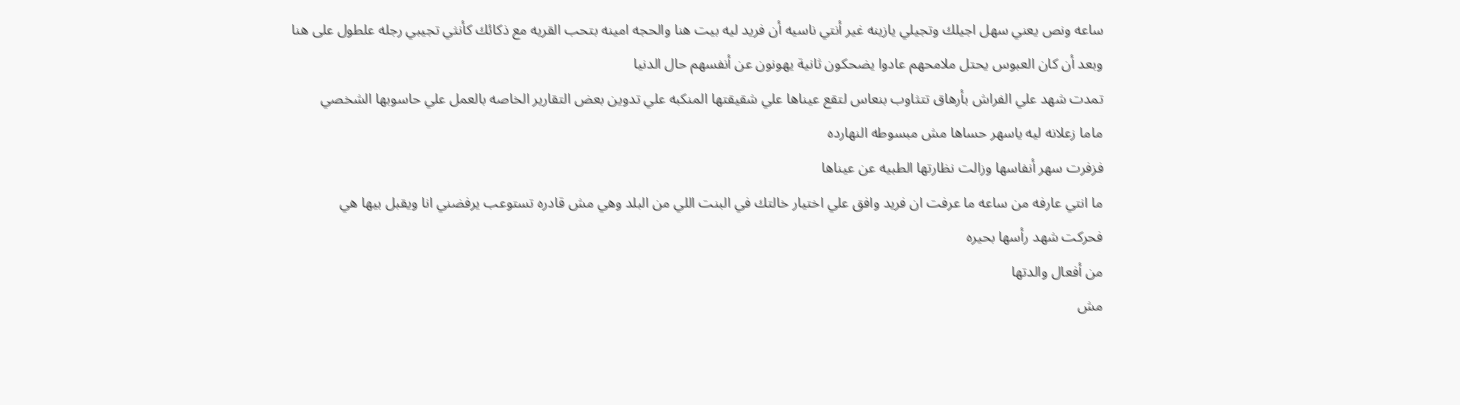ساعه ونص يعني سهل اجيلك وتجيلي يازينه غير أنتي ناسيه أن فريد ليه بيت هنا والحجه امينه بتحب القريه مع ذكائك كأنثي تجيبي رجله علطول على هنا
وبعد أن كان العبوس يحتل ملامحهم عادوا يضحكون ثانية يهونون عن أنفسهم حال الدنيا
تمدت شهد علي الفراش بأرهاق تتثاوب بنعاس لتقع عيناها علي شقيقتها المنكبه علي تدوين بعض التقارير الخاصه بالعمل علي حاسوبها الشخصي
ماما زعلانه ليه ياسهر حساها مش مبسوطه النهارده
فزفرت سهر أنفاسها وزالت نظارتها الطبيه عن عيناها
ما انتي عارفه من ساعه ما عرفت ان فريد وافق علي اختيار خالتك في البنت اللي من البلد وهي مش قادره تستوعب يرفضني انا ويقبل بيها هي
فحركت شهد رأسها بحيره
من أفعال والدتها
مش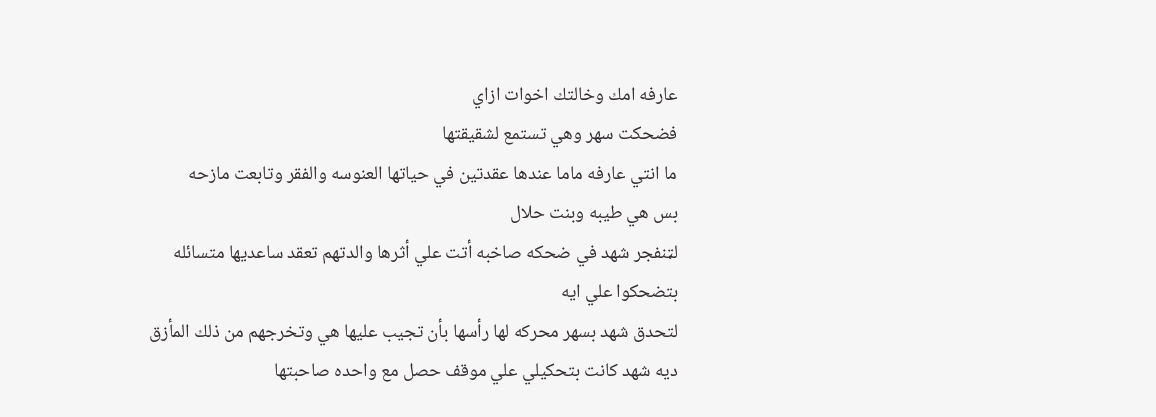عارفه امك وخالتك اخوات ازاي
فضحكت سهر وهي تستمع لشقيقتها
ما انتي عارفه ماما عندها عقدتين في حياتها العنوسه والفقر وتابعت مازحه
بس هي طيبه وبنت حلال
لټنفجر شهد في ضحكه صاخبه أتت علي أثرها والدتهم تعقد ساعديها متسائله
بتضحكوا علي ايه
لتحدق شهد بسهر محركه لها رأسها بأن تجيب عليها هي وتخرجهم من ذلك المأزق
ديه شهد كانت بتحكيلي علي موقف حصل مع واحده صاحبتها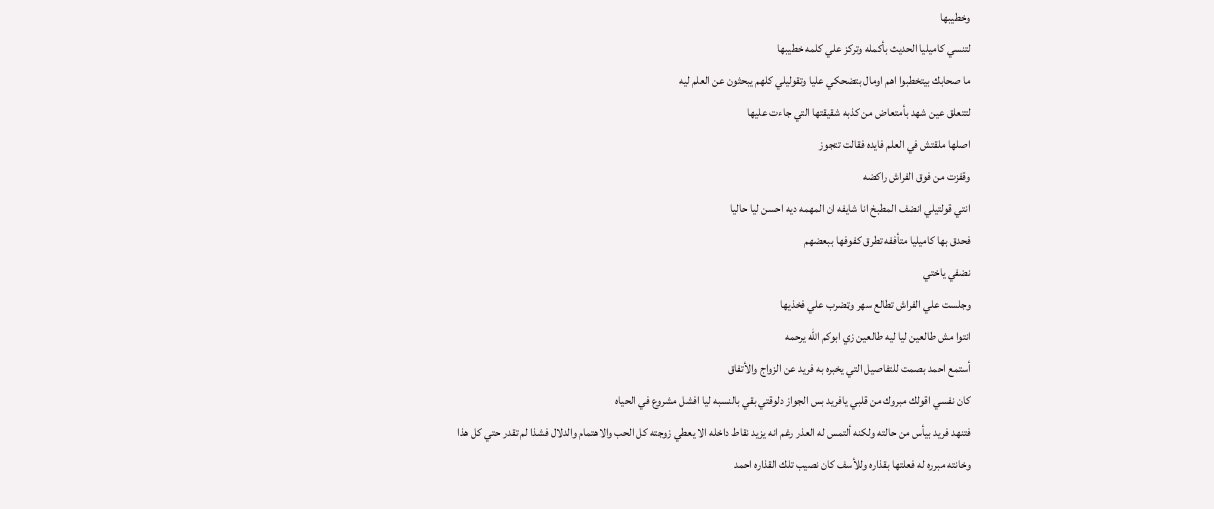وخطيبها
لتنسي كاميليا الحديث بأكمله وتركز علي كلمه خطيبها
ما صحابك بيتخطبوا اهم اومال بتضحكي عليا وتقوليلي كلهم يبحثون عن العلم ليه
لتتعلق عين شهد بأمتعاض من كذبه شقيقتها التي جاءت عليها
اصلها ملقتش في العلم فايده فقالت تتجوز
وقفزت من فوق الفراش راكضه
انتي قولتيلي انضف المطبخ انا شايفه ان المهمه ديه احسن ليا حاليا
فحدق بها كاميليا متأففه تطرق كفوفها ببعضهم
نضفي ياختي
وجلست علي الفراش تطالع سهر وټضرب علي فخذيها
انتوا مش طالعين ليا ليه طالعين زي ابوكم الله يرحمه
أستمع احمد بصمت للتفاصيل التي يخبره به فريد عن الزواج والأتفاق
كان نفسي اقولك مبروك من قلبي يافريد بس الجواز دلوقتي بقي بالنسبه ليا افشل مشروع في الحياه
فتنهد فريد بيأس من حالته ولكنه ألتمس له العذر رغم انه يزيد نقاط داخله الا يعطي زوجته كل الحب والاهتمام والدلال فشذا لم تقدر حتي كل هذا
وخانته مبرره له فعلتها بقذاره وللأسف كان نصيب تلك القذاره احمد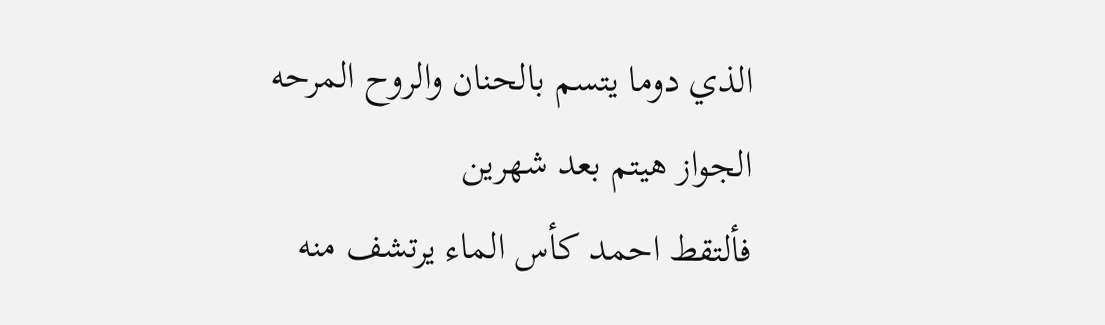الذي دوما يتسم بالحنان والروح المرحه
الجواز هيتم بعد شهرين
فألتقط احمد كأس الماء يرتشف منه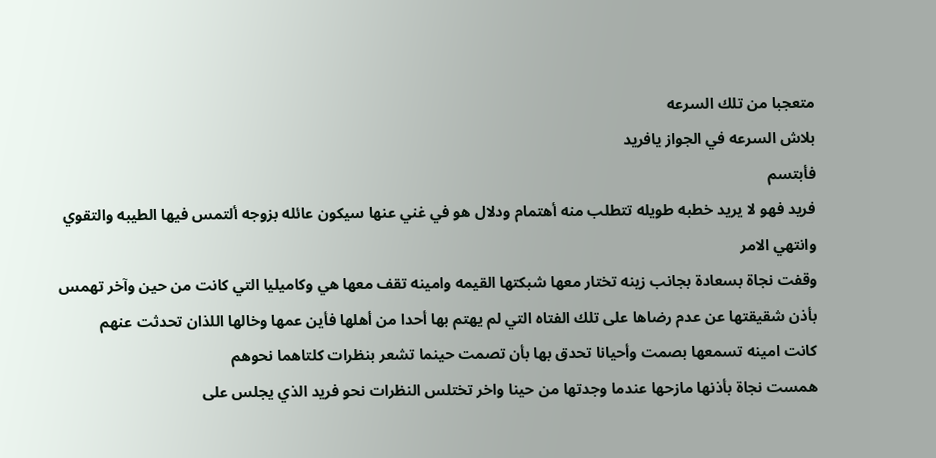متعجبا من تلك السرعه
بلاش السرعه في الجواز يافريد
فأبتسم
فريد فهو لا يريد خطبه طويله تتطلب منه أهتمام ودلال هو في غني عنها سيكون عائله بزوجه ألتمس فيها الطيبه والتقوي وانتهي الامر
وقفت نجاة بسعادة بجانب زينه تختار معها شبكتها القيمه وامينه تقف معها هي وكاميليا التي كانت من حين وآخر تهمس بأذن شقيقتها عن عدم رضاها على تلك الفتاه التي لم يهتم بها أحدا من أهلها فأين عمها وخالها اللذان تحدثت عنهم
كانت امينه تسمعها بصمت وأحيانا تحدق بها بأن تصمت حينما تشعر بنظرات كلتاهما نحوهم
همست نجاة بأذنها مازحها عندما وجدتها من حينا واخر تختلس النظرات نحو فريد الذي يجلس على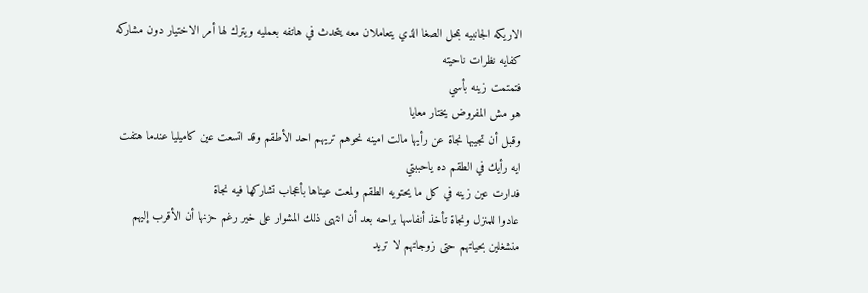الاريكه الجانبيه بمحل الصغا الذي يتعاملان معه يتحدث في هاتفه بعمليه ويترك لها أمر الاختيار دون مشاركه
كفايه نظرات ناحيته
فتمتمت زينه بأسي
هو مش المفروض يختار معايا
وقبل أن تجيبها نجاة عن رأيها مالت امينه نحوهم تريهم احد الأطقم وقد اتسعت عين كاميليا عندما هتفت
ايه رأيك في الطقم ده ياحببتي
فدارت عين زينه في كل ما يحتويه الطقم ولمعت عيناها بأعجاب تشاركها فيه نجاة
عادوا للمنزل ونجاة تأخذ أنفاسها براحه بعد أن انتهى ذلك المشوار على خير رغم حزنها أن الأقرب إليهم منشغلين بحياتهم حتى زوجاتهم لا تريد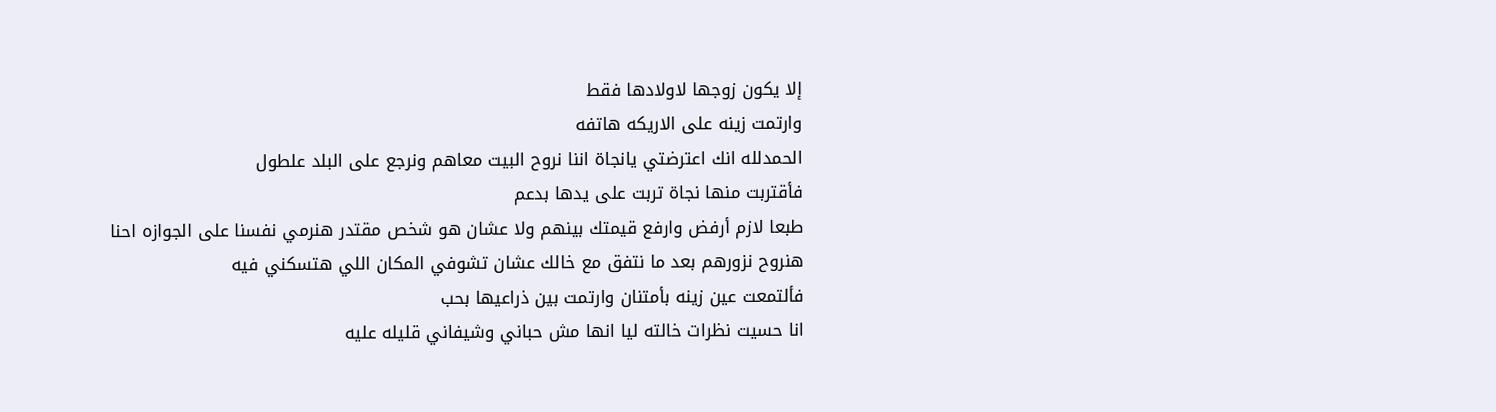إلا يكون زوجها لاولادها فقط
وارتمت زينه على الاريكه هاتفه
الحمدلله انك اعترضتي يانجاة اننا نروح البيت معاهم ونرجع على البلد علطول
فأقتربت منها نجاة تربت على يدها بدعم
طبعا لازم أرفض وارفع قيمتك بينهم ولا عشان هو شخص مقتدر هنرمي نفسنا على الجوازه احنا هنروح نزورهم بعد ما نتفق مع خالك عشان تشوفي المكان اللي هتسكني فيه
فألتمعت عين زينه بأمتنان وارتمت بين ذراعيها بحب
انا حسيت نظرات خالته ليا انها مش حباني وشيفاني قليله عليه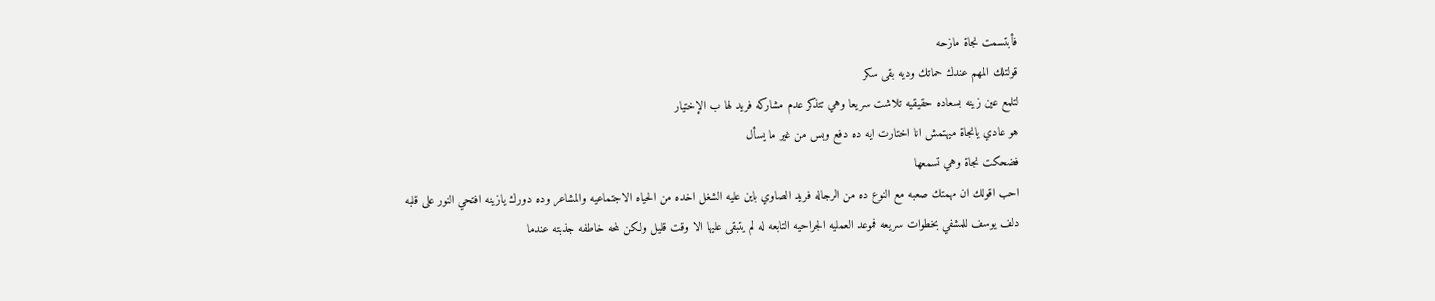فأبتسمت نجاة مازحه
قولتلك المهم عندك حماتك وديه بقى سكر
لتلمع عين زينه بسعاده حقيقيه تلاشت سريعا وهي تتذكر عدم مشاركه فريد لها ب الإختيار
هو عادي يانجاة ميهتمش انا اختارت ايه ده دفع وبس من غير ما يسأل
فضحكت نجاة وهي تسمعها
احب اقولك ان مهمتك صعبه مع النوع ده من الرجاله فريد الصاوي باين عليه الشغل اخده من الحياه الاجتماعيه والمشاعر وده دورك يازينه افتحي النور على قلبه
دلف يوسف للمشفي بخطوات سريعه فموعد العمليه الجراحيه التابعه له لم يتبقى عليها الا وقت قليل ولكن لمحه خاطفه جذبته عندما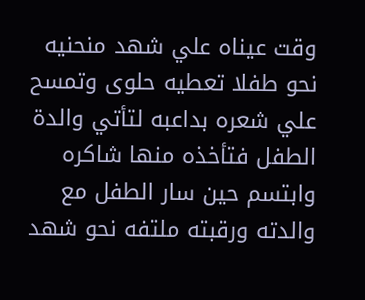وقت عيناه علي شهد منحنيه نحو طفلا تعطيه حلوى وتمسح علي شعره بداعبه لتأتي والدة الطفل فتأخذه منها شاكره
وابتسم حين سار الطفل مع والدته ورقبته ملتفه نحو شهد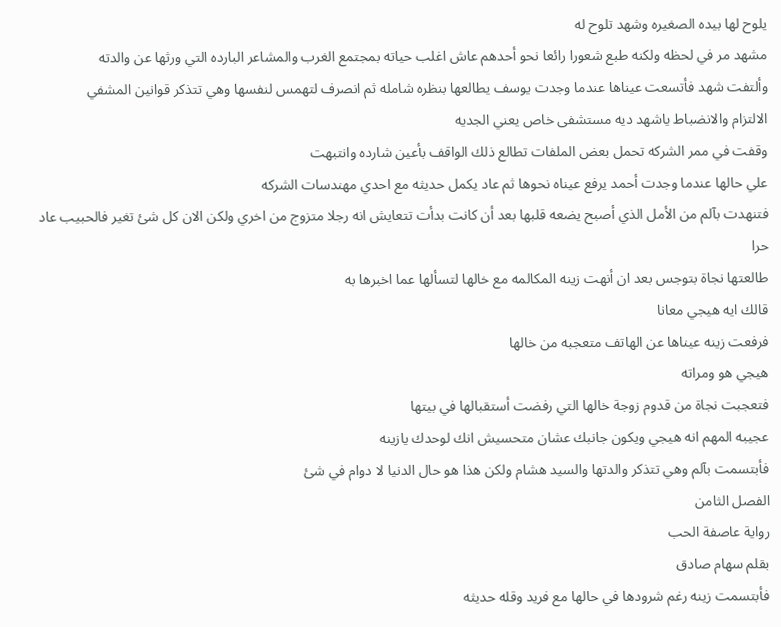يلوح لها بيده الصغيره وشهد تلوح له
مشهد مر في لحظه ولكنه طبع شعورا رائعا نحو أحدهم عاش اغلب حياته بمجتمع الغرب والمشاعر البارده التي ورثها عن والدته
وألتفت شهد فأتسعت عيناها عندما وجدت يوسف يطالعها بنظره شامله ثم انصرف لتهمس لنفسها وهي تتذكر قوانين المشفي
الالتزام والانضباط ياشهد ديه مستشفى خاص يعني الجديه
وقفت في ممر الشركه تحمل بعض الملفات تطالع ذلك الواقف بأعين شارده وانتبهت
علي حالها عندما وجدت أحمد يرفع عيناه نحوها ثم عاد يكمل حديثه مع احدي مهندسات الشركه
فتنهدت بآلم من الأمل الذي أصبح يضعه قلبها بعد أن كانت بدأت تتعايش انه رجلا متزوج من اخري ولكن الان كل شئ تغير فالحبيب عاد حرا
طالعتها نجاة بتوجس بعد ان أنهت زينه المكالمه مع خالها لتسألها عما اخبرها به
قالك ايه هيجي معانا
فرفعت زينه عيناها عن الهاتف متعجبه من خالها
هيجي هو ومراته
فتعجبت نجاة من قدوم زوجة خالها التي رفضت أستقبالها في بيتها
عجيبه المهم انه هيجي ويكون جانبك عشان متحسيش انك لوحدك يازينه
فأبتسمت بآلم وهي تتذكر والدتها والسيد هشام ولكن هذا هو حال الدنيا لا دوام في شئ
الفصل الثامن
رواية عاصفة الحب
بقلم سهام صادق
فأبتسمت زينه رغم شرودها في حالها مع فريد وقله حديثه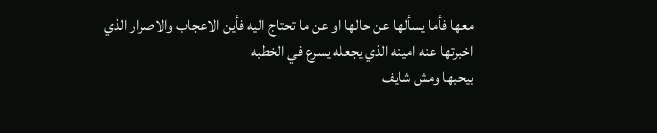معها فأما يسألها عن حالها او عن ما تحتاج اليه فأين الاعجاب والاصرار الذي اخبرتها عنه امينه الذي يجعله يسرع في الخطبه
بيحبها ومش شايف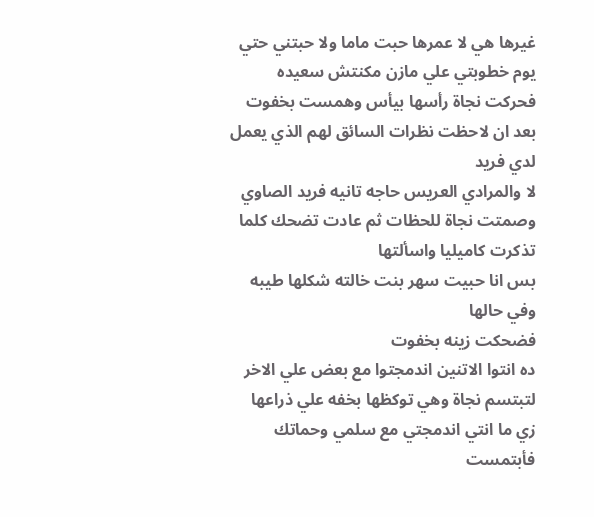غيرها هي لا عمرها حبت ماما ولا حبتني حتي يوم خطوبتي علي مازن مكنتش سعيده
فحركت نجاة رأسها بيأس وهمست بخفوت بعد ان لاحظت نظرات السائق لهم الذي يعمل لدي فريد
لا والمرادي العريس حاجه تانيه فريد الصاوي
وصمتت نجاة للحظات ثم عادت تضحك كلما تذكرت كاميليا واسألتها
بس انا حبيت سهر بنت خالته شكلها طيبه وفي حالها
فضحكت زينه بخفوت
ده انتوا الاتنين اندمجتوا مع بعض علي الاخر
لتبتسم نجاة وهي توكظها بخفه علي ذراعها
زي ما انتي اندمجتي مع سلمي وحماتك
فأبتمست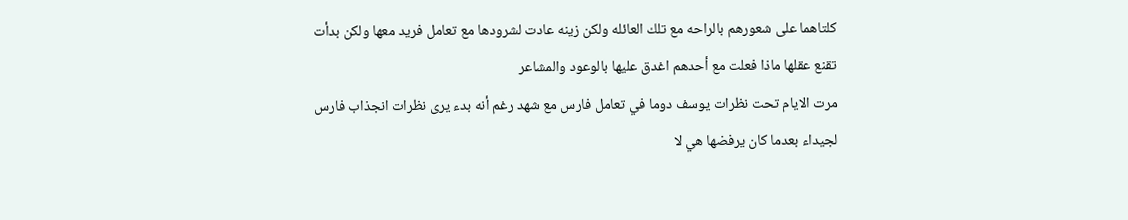كلتاهما على شعورهم بالراحه مع تلك العائله ولكن زينه عادت لشرودها مع تعامل فريد معها ولكن بدأت تقنع عقلها ماذا فعلت مع أحدهم اغدق عليها بالوعود والمشاعر
مرت الايام تحت نظرات يوسف دوما في تعامل فارس مع شهد رغم أنه بدء يرى نظرات انجذاب فارس لجيداء بعدما كان يرفضها هي لا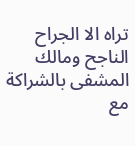تراه الا الجراح الناجح ومالك المشفى بالشراكة مع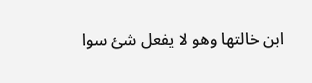ابن خالتها وهو لا يفعل شئ سوا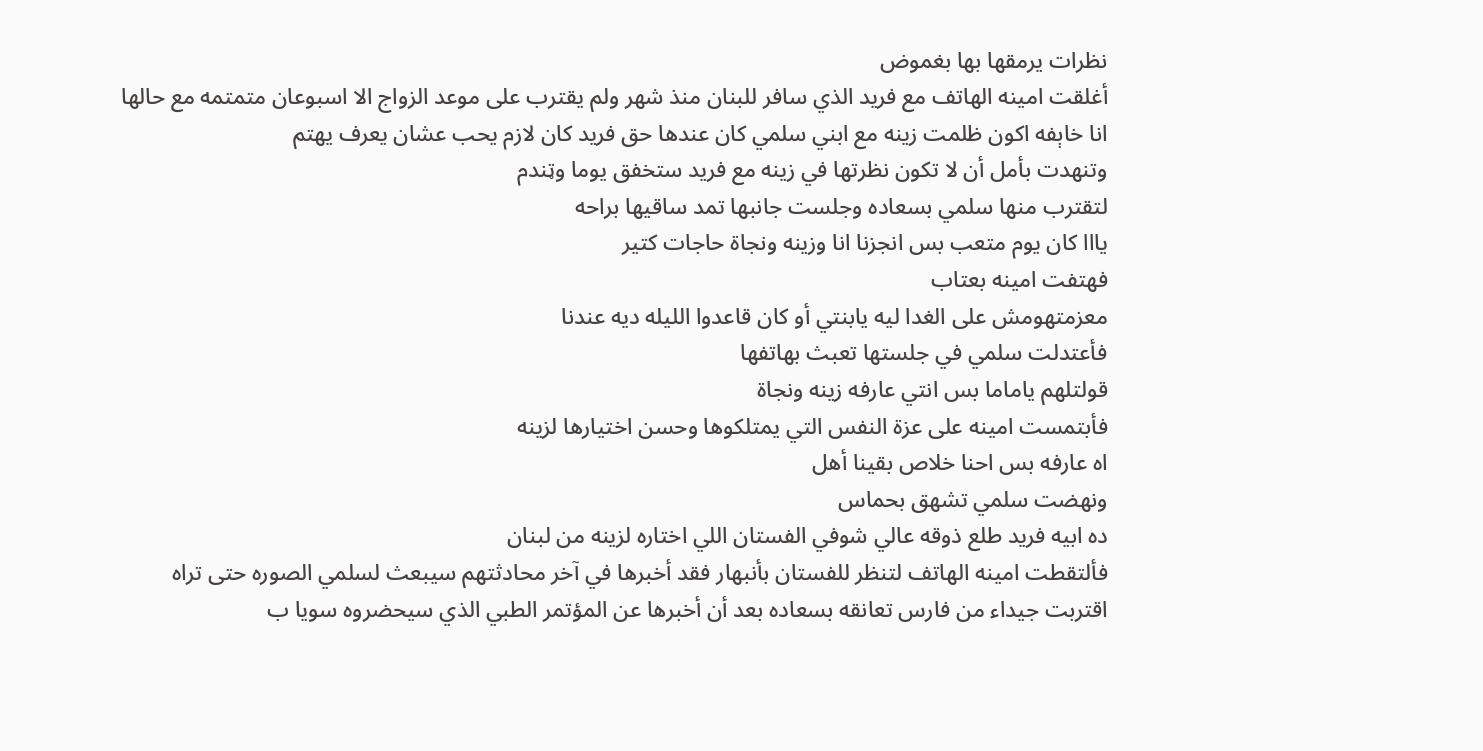نظرات يرمقها بها بغموض
أغلقت امينه الهاتف مع فريد الذي سافر للبنان منذ شهر ولم يقترب على موعد الزواج الا اسبوعان متمتمه مع حالها
انا خاېفه اكون ظلمت زينه مع ابني سلمي كان عندها حق فريد كان لازم يحب عشان يعرف يهتم
وتنهدت بأمل أن لا تكون نظرتها في زينه مع فريد ستخفق يوما وټندم
لتقترب منها سلمي بسعاده وجلست جانبها تمد ساقيها براحه
يااا كان يوم متعب بس انجزنا انا وزينه ونجاة حاجات كتير
فهتفت امينه بعتاب
معزمتهومش على الغدا ليه يابنتي أو كان قاعدوا الليله ديه عندنا
فأعتدلت سلمي في جلستها تعبث بهاتفها
قولتلهم ياماما بس انتي عارفه زينه ونجاة
فأبتمست امينه على عزة النفس التي يمتلكوها وحسن اختيارها لزينه
اه عارفه بس احنا خلاص بقينا أهل
ونهضت سلمي تشهق بحماس
ده ابيه فريد طلع ذوقه عالي شوفي الفستان اللي اختاره لزينه من لبنان
فألتقطت امينه الهاتف لتنظر للفستان بأنبهار فقد أخبرها في آخر محادثتهم سيبعث لسلمي الصوره حتى تراه
اقتربت جيداء من فارس تعانقه بسعاده بعد أن أخبرها عن المؤتمر الطبي الذي سيحضروه سويا ب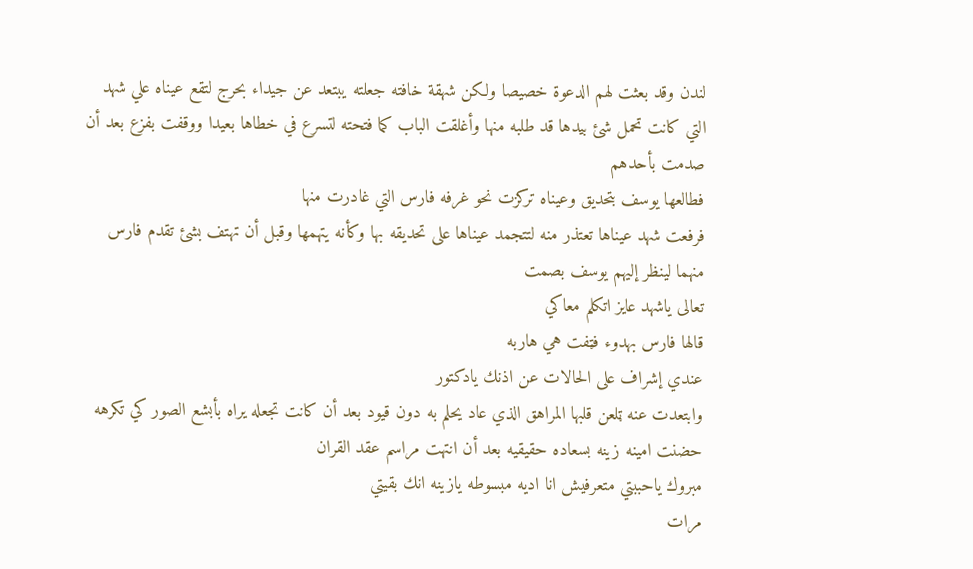لندن وقد بعثت لهم الدعوة خصيصا ولكن شهقة خافته جعلته يبتعد عن جيداء بحرج لتقع عيناه علي شهد التي كانت تحمل شئ بيدها قد طلبه منها وأغلقت الباب كما فتحته لتسرع في خطاها بعيدا ووقفت بفزع بعد أن صدمت بأحدهم
فطالعها يوسف بتحديق وعيناه تركزت نحو غرفه فارس التي غادرت منها
فرفعت شهد عيناها تعتذر منه لتتجمد عيناها على تحديقه بها وكأنه يتهمها وقبل أن تهتف بشئ تقدم فارس منهما لينظر إليهم يوسف بصمت
تعالى ياشهد عايز اتكلم معاكي
قالها فارس بهدوء فټفت هي هاربه
عندي إشراف على الحالات عن اذنك يادكتور
وابتعدت عنه ټلعن قلبها المراهق الذي عاد يحلم به دون قيود بعد أن كانت تجعله يراه بأبشع الصور كي تكرهه
حضنت امينه زينه بسعاده حقيقيه بعد أن انتهت مراسم عقد القران
مبروك ياحببتي متعرفيش انا اديه مبسوطه يازينه انك بقيتي
مرات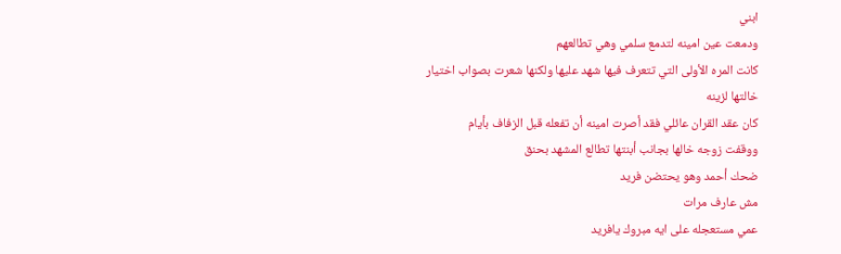ابني
ودمعت عين امينه لتدمع سلمي وهي تطالعهم
كانت المره الأولى التي تتعرف فيها شهد عليها ولكنها شعرت بصواب اختيار خالتها لزينه
كان عقد القران عائلي فقد أصرت امينه أن تفعله قبل الزفاف بأيام
ووقفت زوجه خالها بجانب أبنتها تطالع المشهد بحنق
ضحك أحمد وهو يحتضن فريد
مش عارف مرات
عمي مستعجله على ايه مبروك يافريد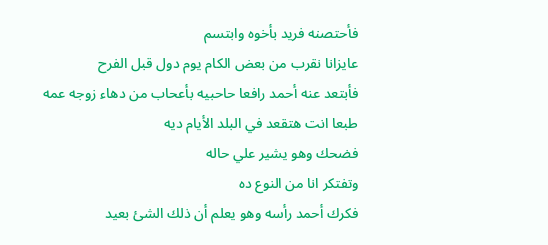فأحتصنه فريد بأخوه وابتسم
عايزانا نقرب من بعض الكام يوم دول قبل الفرح
فأبتعد عنه أحمد رافعا حاحبيه بأعحاب من دهاء زوجه عمه
طبعا انت هتقعد في البلد الأيام ديه
فضحك وهو يشير علي حاله
وتفتكر انا من النوع ده
فكرك أحمد رأسه وهو يعلم أن ذلك الشئ بعيد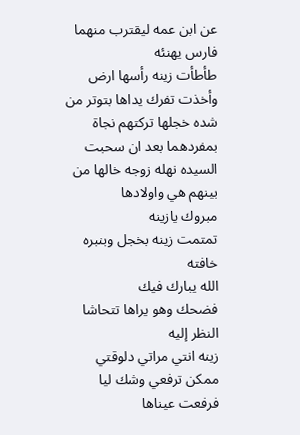عن ابن عمه ليقترب منهما فارس يهنئه
طأطأت زينه رأسها ارض وأخذت تفرك يداها بتوتر من شده خجلها تركتهم نجاة بمفردهما بعد ان سحبت
السيده نهله زوجه خالها من بينهم هي واولادها
مبروك يازينه
تمتمت زينه بخجل وبنبره خافته
الله يبارك فيك
فضحك وهو يراها تتحاشا النظر إليه
زينه انتي مراتي دلوقتي ممكن ترفعي وشك ليا
فرفعت عيناها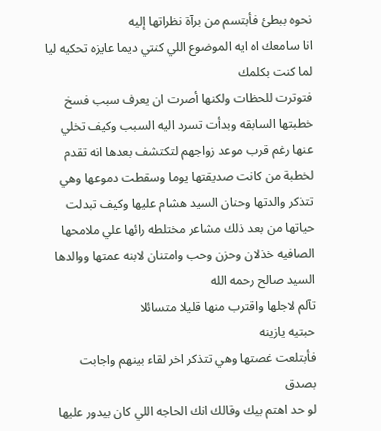نحوه ببطئ فأبتسم من برآة نظراتها إليه
انا سامعك اه ايه الموضوع اللي كنتي ديما عايزه تحكيه ليا لما كنت بكلمك
فتوترت للحظات ولكنها أصرت ان يعرف سبب فسخ خطبتها السابقه وبدأت تسرد اليه السبب وكيف تخلي عنها رغم قرب موعد زواجهم لتكتشف بعدها انه تقدم لخطبة من كانت صديقتها يوما وسقطت دموعها وهي تتذكر والدتها وحنان السيد هشام عليها وكيف تبدلت حياتها من بعد ذلك مشاعر مختلطه رائها علي ملامحها الصافيه خذلان وحزن وحب وامتنان لابنه عمتها ووالدها السيد صالح رحمه الله
تآلم لاجلها واقترب منها قليلا متسائلا
حبتيه يازينه
فأبتلعت غصتها وهي تتذكر اخر لقاء بينهم واجابت بصدق
لو حد اهتم بيك وقالك انك الحاجه اللي كان بيدور عليها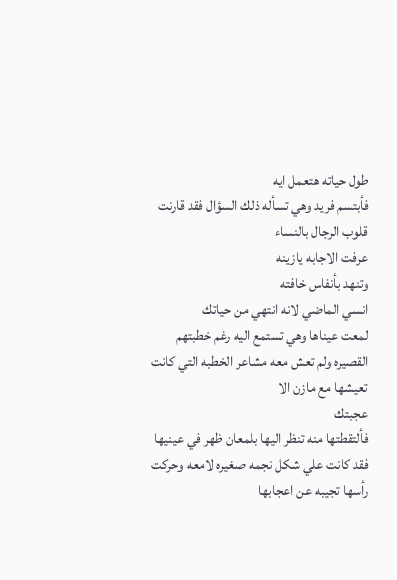طول حياته هتعمل ايه
فأبتسم فريد وهي تسأله ذلك السؤال فقد قارنت قلوب الرجال بالنساء
عرفت الاجابه يازينه
وتنهد بأنفاس خافته
انسي الماضي لانه انتهي من حياتك
لمعت عيناها وهي تستمع اليه رغم خطبتهم القصيره ولم تعش معه مشاعر الخطبه التي كانت تعيشها مع مازن الا
عجبتك
فألتقطتها منه تنظر اليها بلمعان ظهر في عينيها فقد كانت علي شكل نجمه صغيره لامعه وحركت رأسها تجيبه عن اعجابها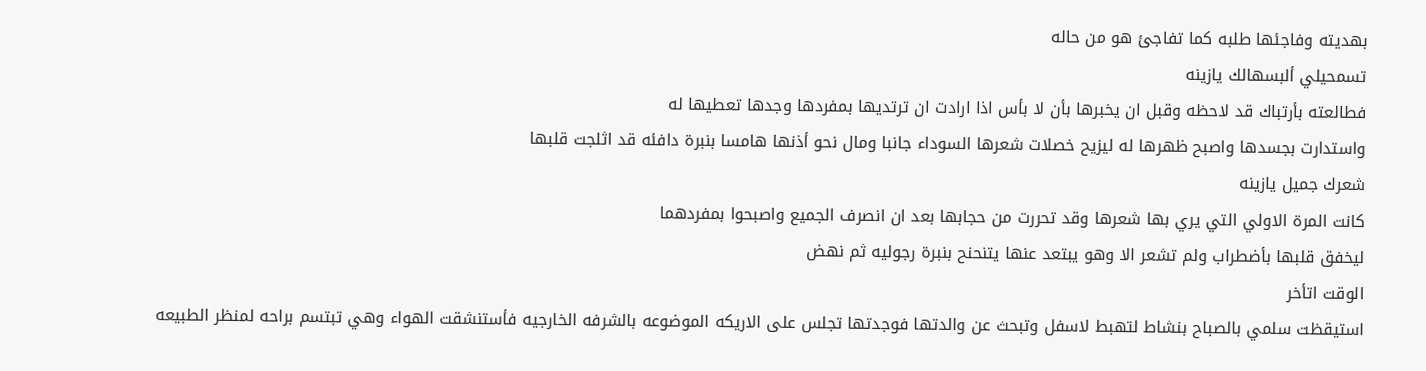بهديته وفاجئها طلبه كما تفاجئ هو من حاله
تسمحيلي ألبسهالك يازينه
فطالعته بأرتباك قد لاحظه وقبل ان يخبرها بأن لا بأس اذا ارادت ان ترتديها بمفردها وجدها تعطيها له
واستدارت بجسدها واصبح ظهرها له ليزيح خصلات شعرها السوداء جانبا ومال نحو أذنها هامسا بنبرة دافئه قد اثلجت قلبها
شعرك جميل يازينه
كانت المرة الاولي التي يري بها شعرها وقد تحررت من حجابها بعد ان انصرف الجميع واصبحوا بمفردهما
ليخفق قلبها بأضطراب ولم تشعر الا وهو يبتعد عنها يتنحنح بنبرة رجوليه ثم نهض
الوقت اتأخر
استيقظت سلمي بالصباح بنشاط لتهبط لاسفل وتبحث عن والدتها فوجدتها تجلس على الاريكه الموضوعه بالشرفه الخارجيه فأستنشقت الهواء وهي تبتسم براحه لمنظر الطبيعه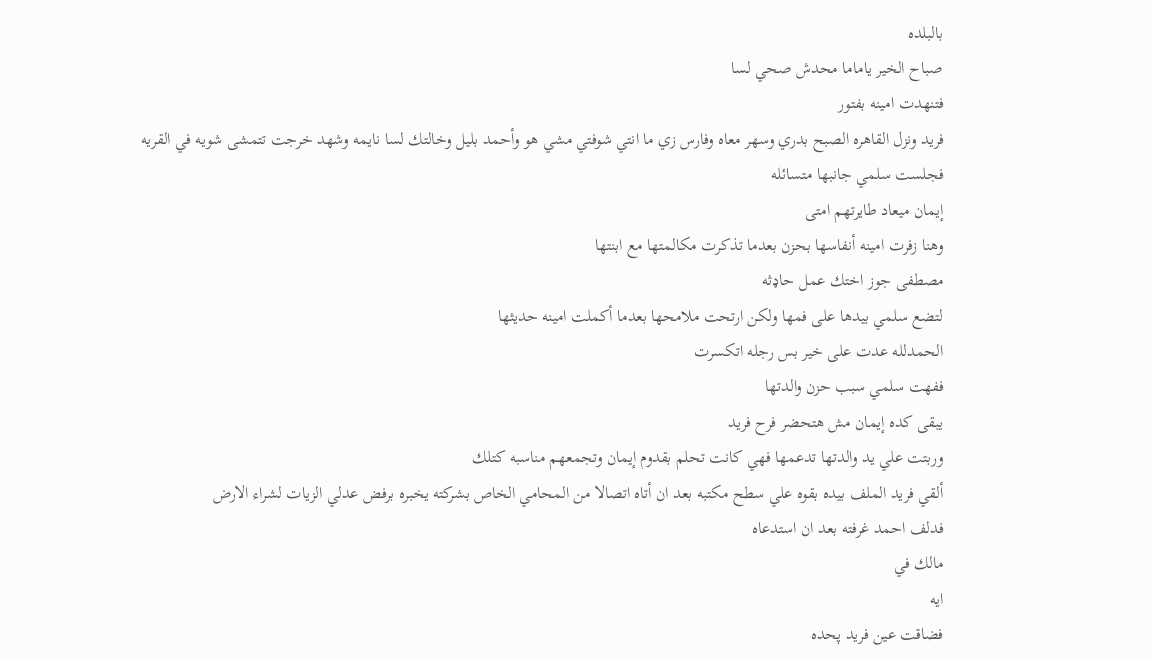بالبلده
صباح الخير ياماما محدش صحي لسا
فتنهدت امينه بفتور
فريد ونزل القاهره الصبح بدري وسهر معاه وفارس زي ما انتي شوفتي مشي هو وأحمد بليل وخالتك لسا نايمه وشهد خرجت تتمشى شويه في القريه
فجلست سلمي جانبها متسائله
إيمان ميعاد طايرتهم امتى
وهنا زفرت امينه أنفاسها بحزن بعدما تذكرت مكالمتها مع ابنتها
مصطفى جوز اختك عمل حاډثه
لتضع سلمي بيدها على فمها ولكن ارتحت ملامحها بعدما أكملت امينه حديثها
الحمدلله عدت على خير بس رجله اتكسرت
ففهت سلمي سبب حزن والدتها
يبقى كده إيمان مش هتحضر فرح فريد
وربتت علي يد والدتها تدعمها فهي كانت تحلم بقدوم إيمان وتجمعهم مناسبه كتلك
ألقي فريد الملف بيده بقوه علي سطح مكتبه بعد ان أتاه اتصالا من المحامي الخاص بشركته يخبره برفض عدلي الزيات لشراء الارض
فدلف احمد غرفته بعد ان استدعاه
مالك في
ايه
فضاقت عين فريد پحده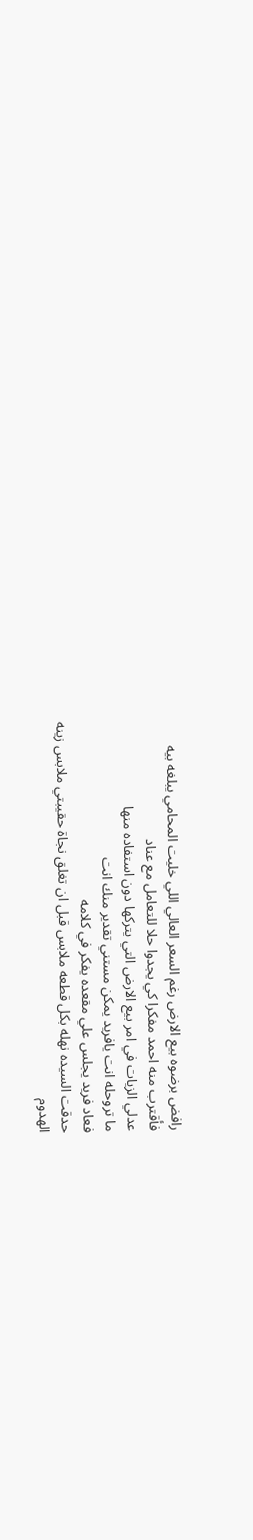رافض برضوه بيع الارض رغم السعر العالي اللي خليت المحامي يبلغه بيه
فأقترب منه احمد مفكرا كي يجدوا حلا للتعامل مع عناد
عدلي الزيات في امر بيع الارض التي يتركها دون استفاده منها
ما تروحله انت يافريد يمكن مستني تقدير منك انت
فعاد فريد يجلس علي مقعده يفكر في كلامه
حدقت السيده نهله بكل قطعه ملابس قبل ان تغلق نجاة حقيبتي ملابس زينه
الهدوم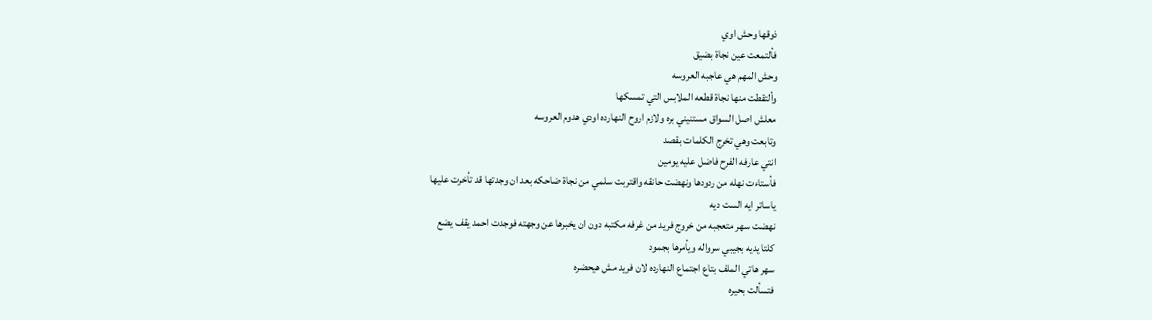ذوقها وحش اوي
فألتمعت عين نجاة بضيق
وحش المهم هي عاجبه العروسه
وألتقطت منها نجاة قطعه الملابس التي تمسكها
معلش اصل السواق مستنيني بره ولازم اروح النهارده اودي هدوم العروسه
وتابعت وهي تخرج الكلمات بقصد
انتي عارفه الفرح فاضل عليه يومين
فأستاءت نهله من ردودها ونهضت حانقه واقتربت سلمي من نجاة ضاحكه بعد ان وجدتها قد تأخرت عليها
ياساتر ايه الست ديه
نهضت سهر متعجبه من خروج فريد من غرفه مكتبه دون ان يخبرها عن وجهته فوجدت احمد يقف يضع
كلتا يديه بجيبي سرواله ويأمرها بجمود
سهر هاتي الملف بتاع اجتماع النهارده لان فريد مش هيحضره
فتسألت بحيره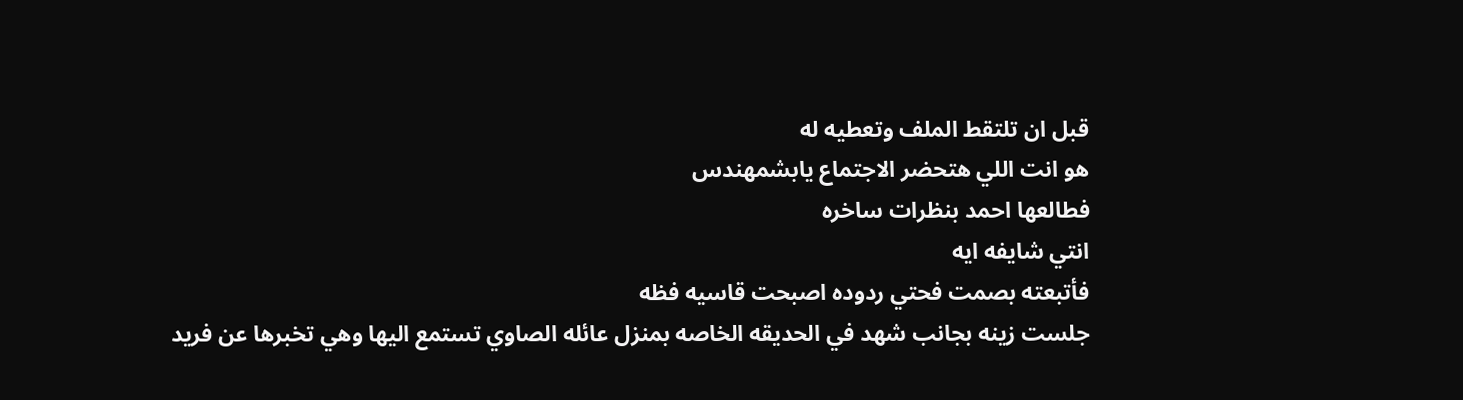قبل ان تلتقط الملف وتعطيه له
هو انت اللي هتحضر الاجتماع يابشمهندس
فطالعها احمد بنظرات ساخره
انتي شايفه ايه
فأتبعته بصمت فحتي ردوده اصبحت قاسيه فظه
جلست زينه بجانب شهد في الحديقه الخاصه بمنزل عائله الصاوي تستمع اليها وهي تخبرها عن فريد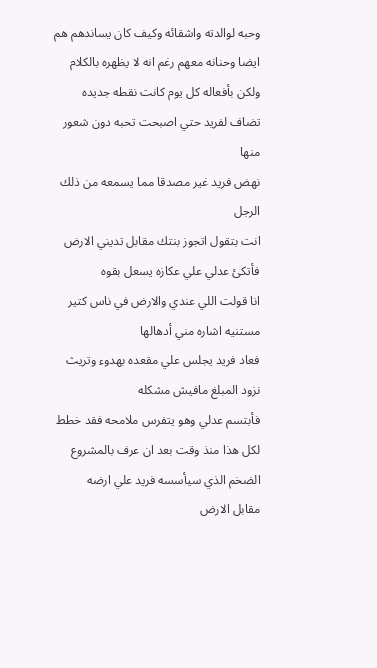وحبه لوالدته واشقائه وكيف كان يساندهم هم ايضا وحنانه معهم رغم انه لا يظهره بالكلام ولكن بأفعاله كل يوم كانت نقطه جديده تضاف لفريد حتي اصبحت تحبه دون شعور منها
نهض فريد غير مصدقا مما يسمعه من ذلك الرجل
انت بتقول اتجوز بنتك مقابل تديني الارض
فأتكئ عدلي علي عكازه يسعل بقوه
انا قولت اللي عندي والارض في ناس كتير مستنيه اشاره مني أدهالها
فعاد فريد يجلس علي مقعده بهدوء وتريث
نزود المبلغ مافيش مشكله
فأبتسم عدلي وهو يتفرس ملامحه فقد خطط لكل هذا منذ وقت بعد ان عرف بالمشروع الضخم الذي سيأسسه فريد علي ارضه
مقابل الارض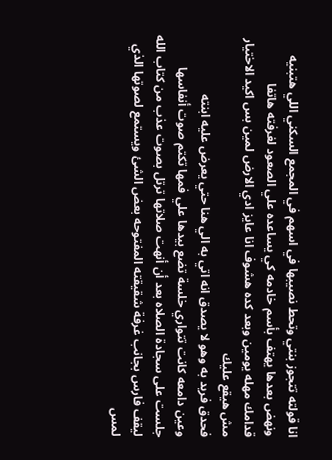انا قولته تتجوز بنتي وتحط نصيبها في اسهم في المجمع السكني اللي هتبنيه
ونهض بعدها يهتف بأسم خادمه كي يساعده علي الصعود لغرفته هاتفا
قدامك مهله يومين وبعد كده هشوف انا عايز ادي الارض لمين بس اكيد الاختيار مش هيقع عليك
فحدق فريد به وهو لا يصدق انه اتي به الي هنا حتي يعرض عليه ابنته
وعين دامعه كانت تتواري خلسة تضع بيدها علي فمها تكتم صوت أنفاسها
جلست على سجادة الصلاه بعد أن أنهت صلاتها ترتل بصوت عذب من كتاب الله ليقف فارس بجانب غرفة شقيقته المفتوحه بعض الشئ ويستمع لصوتها الذي لمس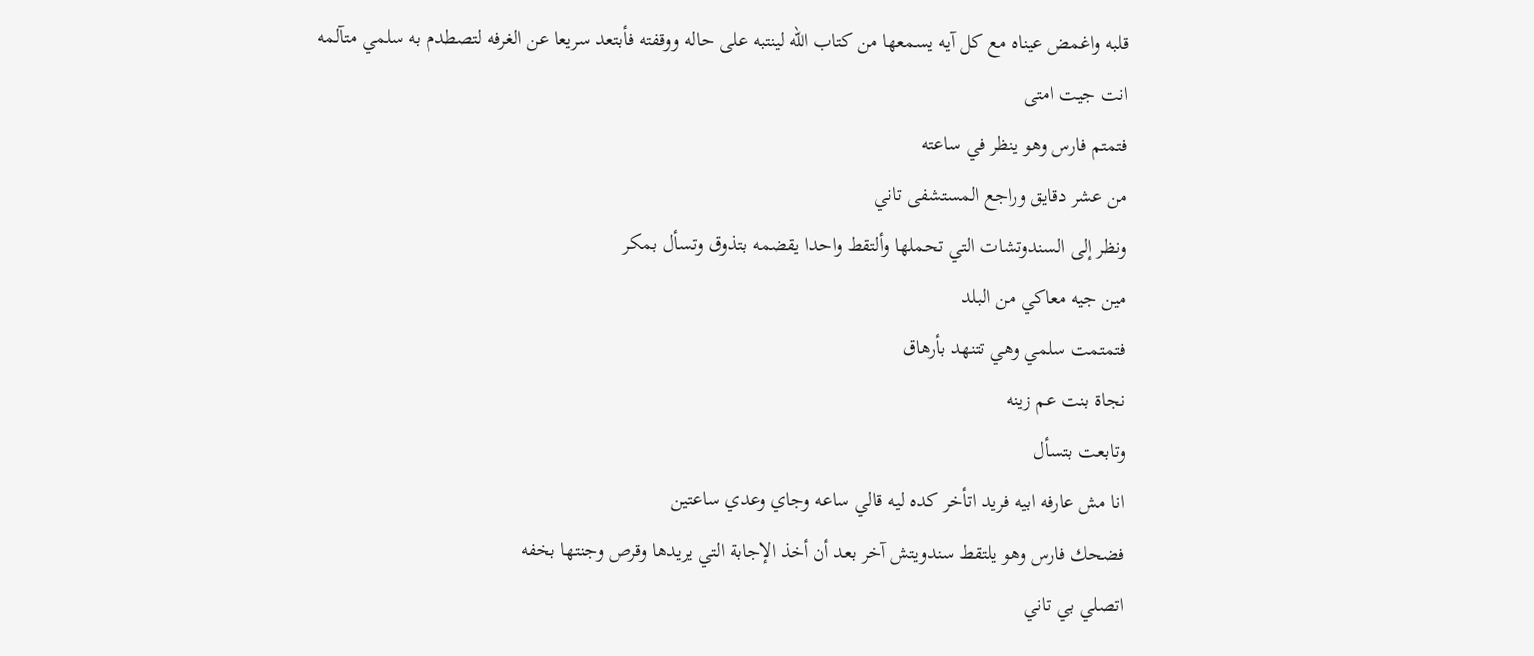قلبه واغمض عيناه مع كل آيه يسمعها من كتاب الله لينتبه على حاله ووقفته فأبتعد سريعا عن الغرفه لتصطدم به سلمي متآلمه
انت جيت امتى
فتمتم فارس وهو ينظر في ساعته
من عشر دقايق وراجع المستشفى تاني
ونظر إلى السندوتشات التي تحملها وألتقط واحدا يقضمه بتذوق وتسأل بمكر
مين جيه معاكي من البلد
فتمتمت سلمي وهي تتنهد بأرهاق
نجاة بنت عم زينه
وتابعت بتسأل
انا مش عارفه ابيه فريد اتأخر كده ليه قالي ساعه وجاي وعدي ساعتين
فضحك فارس وهو يلتقط سندويتش آخر بعد أن أخذ الإجابة التي يريدها وقرص وجنتها بخفه
اتصلي بي تاني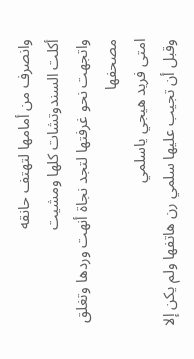وانصرف من أمامها لتهتف حانقه
أكلت السندوتشات كلها ومشيت
واتجهت نحو غرفتها لتجد نجاة أنهت وردها وتغلق مصحفها
امتى فريد هيجي ياسلمي
وقبل أن تجيب عليها سلمي رن هاتفها ولم يكن إلا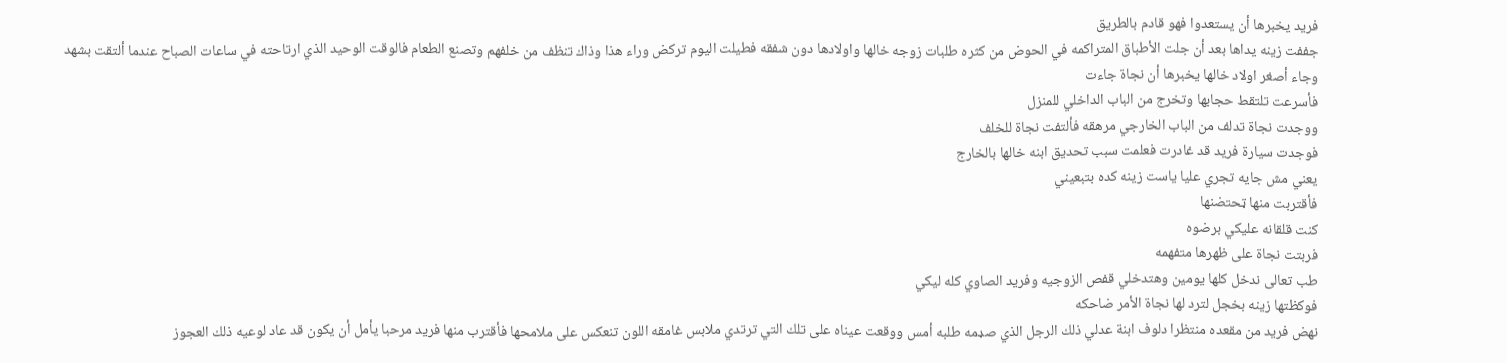فريد يخبرها أن يستعدوا فهو قادم بالطريق
جففت زينه يداها بعد أن جلت الأطباق المتراكمه في الحوض من كثره طلبات زوجه خالها واولادها دون شفقه فطيلت اليوم تركض وراء هذا وذاك تنظف من خلفهم وتصنع الطعام فالوقت الوحيد الذي ارتاحته في ساعات الصباح عندما ألتقت بشهد
وجاء أصغر اولاد خالها يخبرها أن نجاة جاءت
فأسرعت تلتقط حجابها وتخرج من الباب الداخلي للمنزل
ووجدت نجاة تدلف من الباب الخارجي مرهقه فألتفت نجاة للخلف
فوجدت سيارة فريد قد غادرت فعلمت سبب تحديق ابنه خالها بالخارج
يعني مش جايه تجري عليا ياست زينه كده بتبعيني
فأقتربت منها ټحتضنها
كنت قلقانه عليكي برضوه
فربتت نجاة على ظهرها متفهمه
طب تعالى ندخل كلها يومين وهتدخلي قفص الزوجيه وفريد الصاوي كله ليكي
فوكظتها زينه بخجل لترد لها نجاة الأمر ضاحكه
نهض فريد من مقعده منتظرا دلوف ابنة عدلي ذلك الرجل الذي صډمه طلبه أمس ووقعت عيناه على تلك التي ترتدي ملابس غامقه اللون تنعكس على ملامحها فأقترب منها فريد مرحبا يأمل أن يكون قد عاد لوعيه ذلك العجوز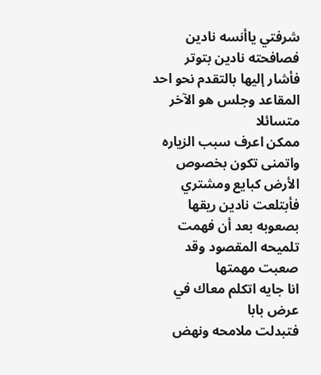شرفتي ياأنسه نادين
فصافحته نادين بتوتر فأشار إليها بالتقدم نحو احد المقاعد وجلس هو الآخر متسائلا
ممكن اعرف سبب الزياره واتمنى تكون بخصوص الأرض كبايع ومشتري
فأبتلعت نادين ريقها بصعوبه بعد أن فهمت تلميحه المقصود وقد صعبت مهمتها
انا جايه اتكلم معاك في عرض بابا
فتبدلت ملامحه ونهض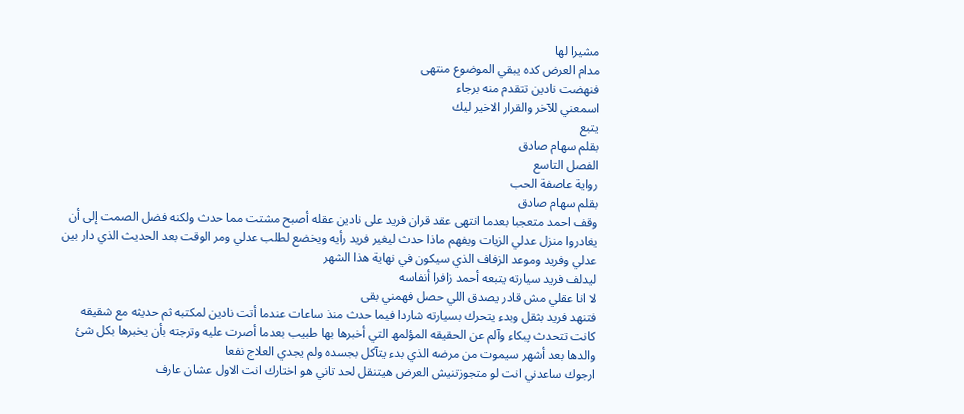مشيرا لها
مدام العرض كده يبقي الموضوع منتهى
فنهضت نادين تتقدم منه برجاء
اسمعني للآخر والقرار الاخير ليك
يتبع
بقلم سهام صادق
الفصل التاسع
رواية عاصفة الحب
بقلم سهام صادق
وقف احمد متعجبا بعدما انتهى عقد قران فريد على نادين عقله أصبح مشتت مما حدث ولكنه فضل الصمت إلى أن يغادروا منزل عدلي الزيات ويفهم ماذا حدث ليغير فريد رأيه ويخضع لطلب عدلي ومر الوقت بعد الحديث الذي دار بين عدلي وفريد وموعد الزفاف الذي سيكون في نهاية هذا الشهر
ليدلف فريد سيارته يتبعه أحمد زافرا أنفاسه
لا انا عقلي مش قادر يصدق اللي حصل فهمني بقى
فتنهد فريد بثقل وبدء يتحرك بسيارته شاردا فيما حدث منذ ساعات عندما أتت نادين لمكتبه ثم حديثه مع شقيقه
كانت تتحدث پبكاء وآلم عن الحقيقه المؤلمھ التي أخبرها بها طبيب بعدما أصرت عليه وترجته بأن يخبرها بكل شئ
والدها بعد أشهر سيموت من مرضه الذي بدء يتآكل بجسده ولم يجدي العلاج نفعا
ارجوك ساعدني انت لو متجوزتنيش العرض هيتنقل لحد تاني هو اختارك انت الاول عشان عارف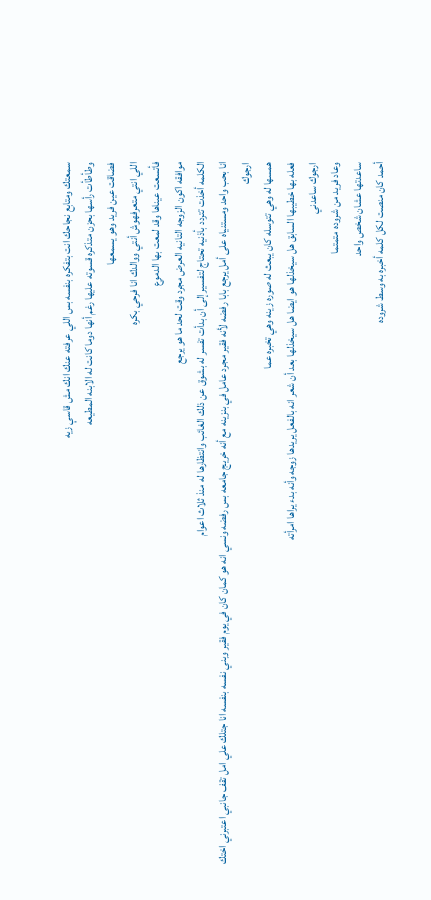سمعتك ومتابع نجاحك انت بتفكره بنفسه بس اللي عرفته عنك انك مش قاسې زيه
وطأطأت رأسها بحزن متذكره قسوته عليها رغم أنها دوما كانت له الابنه المطيعه
فضاقت عين فريد وهو يسمعها
اللي انتي متعرفهوش أنتي ووالدك انا فرحي بكره
فأتسعت عيناها وقد لمعت بها الدموع
موافقه اكون الزوجه التانيه العرض مجرد وقت لحد ما هو يرجع
الكلمه أخذت تتردد بأذنيه تحتاج لتفسير إلى أن بدأت تفسر له بشوق عن ذلك الغائب وانتظارها له منذ ثلاث اعوام
انا بحب واحد ومستنياه على أمل يرجع بابا رفضه لأنه فقير مجرد عامل في بنزينه مع أنه خريج جامعه بس رفضه ونسي انه هو كمان كان في يوم فقير وبني نفسه بنفسه انا جتلك علي امل تقف جانبي اعتبرني اختك ارجوك
همسها له وهي تتوسله كان يبعث له صوره زينه وهي تخبره عما
فعله بها خطيبها السابق هل سيخذلها هو ايضا هل سيخذلها بعد أن شعر انه بالفعل يريدها زوجه وأنه بدء يراها امرأته
ارجوك ساعدني
وعاد فريد من شروده متمتما
ساعدتها عشان شخص واحد
أحمد كان منصت لكل كلمه أخبره به وسط شروده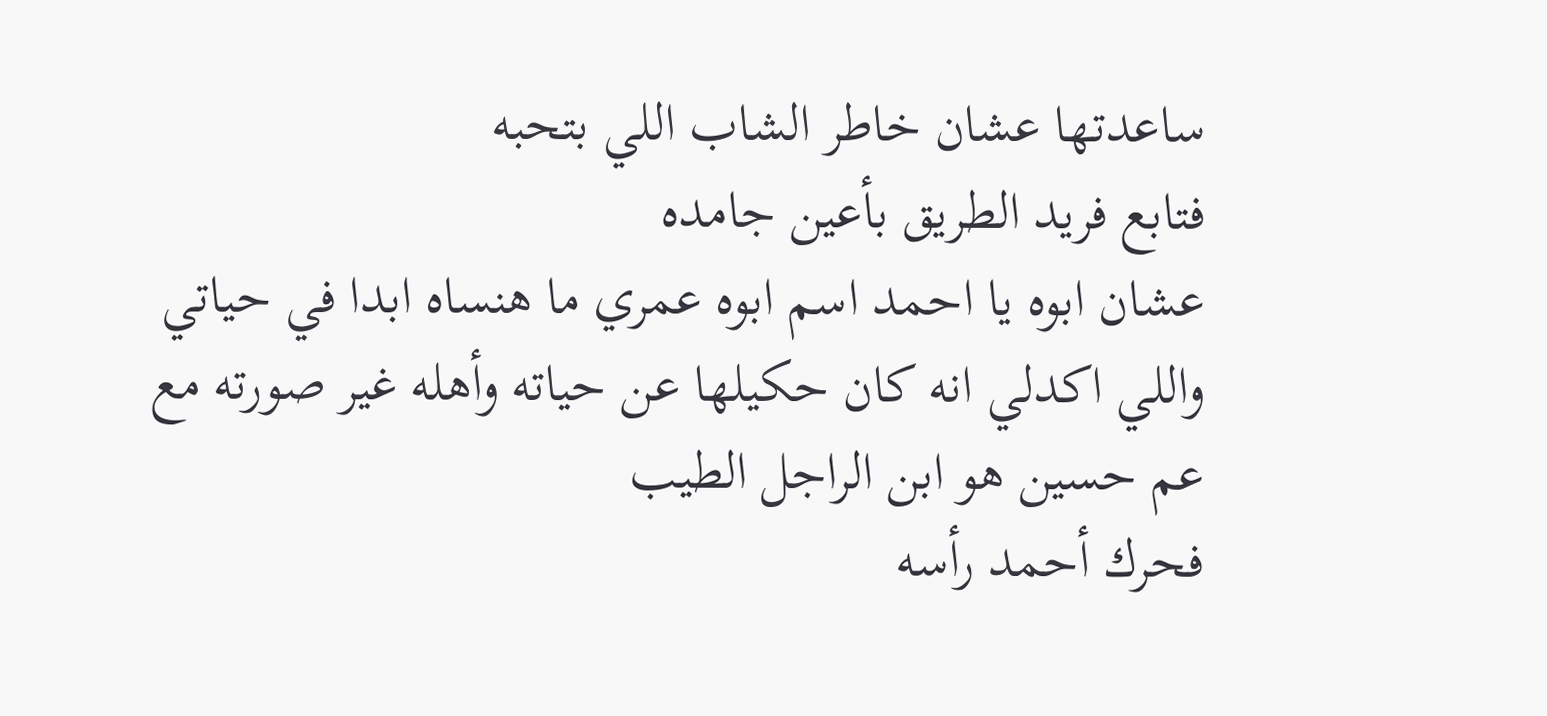ساعدتها عشان خاطر الشاب اللي بتحبه
فتابع فريد الطريق بأعين جامده
عشان ابوه يا احمد اسم ابوه عمري ما هنساه ابدا في حياتي واللي اكدلي انه كان حكيلها عن حياته وأهله غير صورته مع عم حسين هو ابن الراجل الطيب
فحرك أحمد رأسه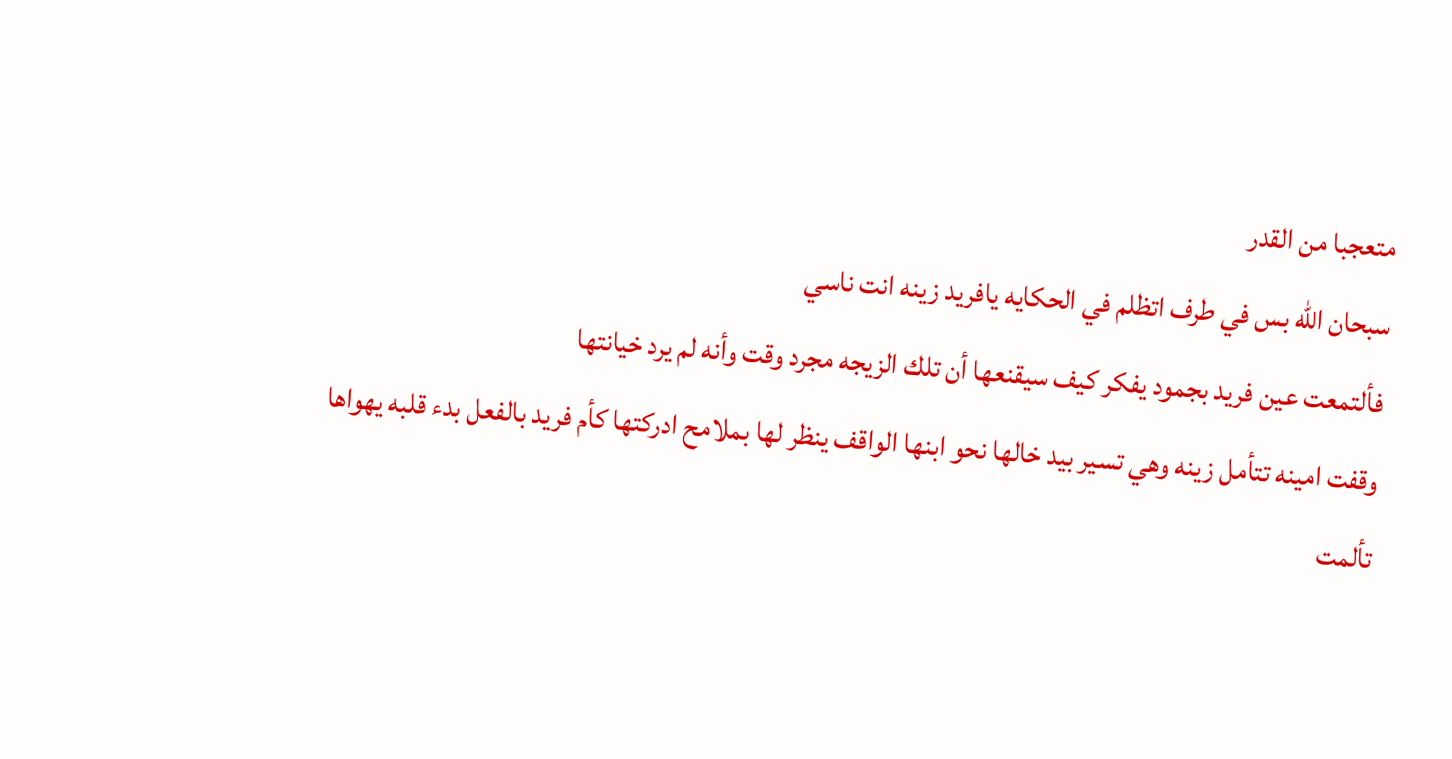متعجبا من القدر
سبحان الله بس في طرف اتظلم في الحكايه يافريد زينه انت ناسي
فألتمعت عين فريد بجمود يفكر كيف سيقنعها أن تلك الزيجه مجرد وقت وأنه لم يرد خيانتها
وقفت امينه تتأمل زينه وهي تسير بيد خالها نحو ابنها الواقف ينظر لها بملامح ادركتها كأم فريد بالفعل بدء قلبه يهواها
تألمت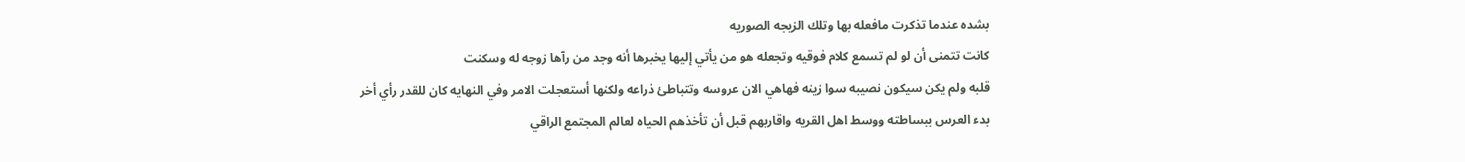بشده عندما تذكرت مافعله بها وتلك الزيجه الصوريه
كانت تتمنى أن لو لم تسمع كلام فوقيه وتجعله هو من يأتي إليها يخبرها أنه وجد من رآها زوجه له وسكنت
قلبه ولم يكن سيكون نصيبه سوا زينه فهاهي الان عروسه وتتباطئ ذراعه ولكنها أستعجلت الامر وفي النهايه كان للقدر رأي أخر
بدء العرس ببساطته ووسط اهل القريه واقاربهم قبل أن تأخذهم الحياه لعالم المجتمع الراقي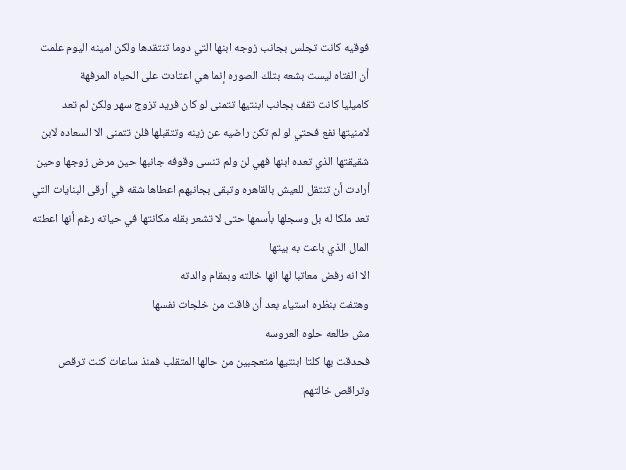فوقيه كانت تجلس بجانب زوجه ابنها التي دوما تنتقدها ولكن امينه اليوم علمت أن الفتاه ليست بشعه بتلك الصوره إنما هي اعتادت على الحياه المرفهة
كاميليا كانت تقف بجانب ابنتيها تتمنى لو كان فريد تزوج سهر ولكن لم تعد لامنيتها نفع فحتي لو لم تكن راضيه عن زينه وتتقبلها فلن تتمنى الا السعاده لابن شقيقتها الذي تعده ابنها فهي لن ولم تنسى وقوفه جانبها حين مرض زوجها وحين أرادت أن تنتقل للعيش بالقاهره وتبقى بجانبهم اعطاها شقه في أرقى البنايات التي تعد ملكا له بل وسجلها بأسمها حتى لا تشعر بقله مكانتها في حياته رغم أنها اعطته المال الذي باعت به بيتها
الا انه رفض معاتبا لها انها خالته وبمقام والدته
وهتفت بنظره استياء بعد أن فاقت من خلجات نفسها
مش طالعه حلوه العروسه
فحدقت بها كلتا ابنتيها متعجبين من حالها المتقلب فمنذ ساعات كنت ترقص وتراقص خالتهم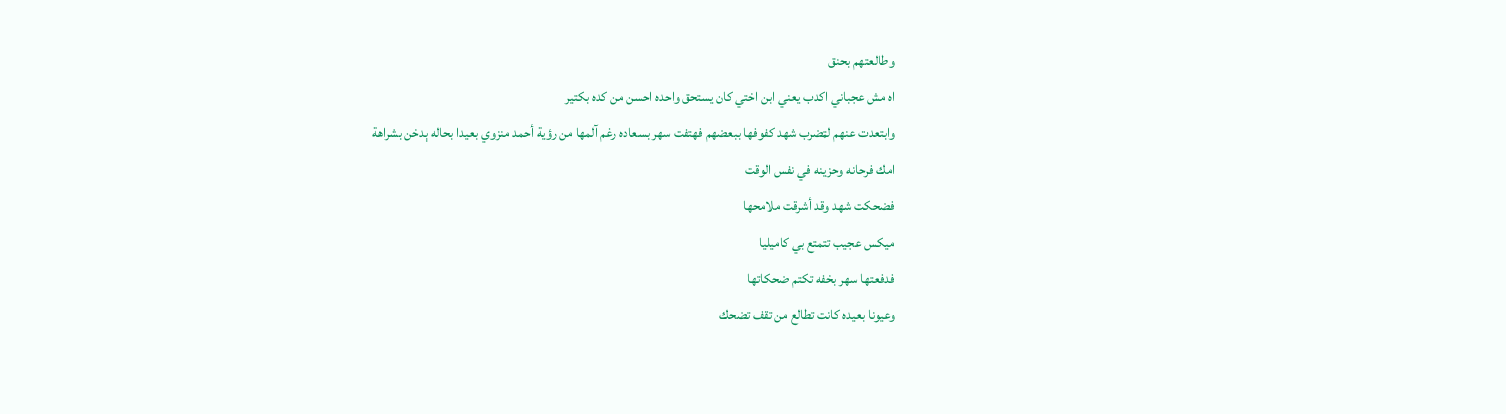وطالعتهم بحنق
اه مش عجباني اكدب يعني ابن اختي كان يستحق واحده احسن من كده بكتير
وابتعدت عنهم لټضرب شهد كفوفها ببعضهم فهتفت سهر بسعاده رغم آلمها من رؤية أحمد منزوي بعيدا بحاله ېدخن بشراهة
امك فرحانه وحزينه في نفس الوقت
فضحكت شهد وقد أشرقت ملامحها
ميكس عجيب تتمتع بي كاميليا
فدفعتها سهر بخفه تكتم ضحكاتها
وعيونا بعيده كانت تطالع من تقف تضحك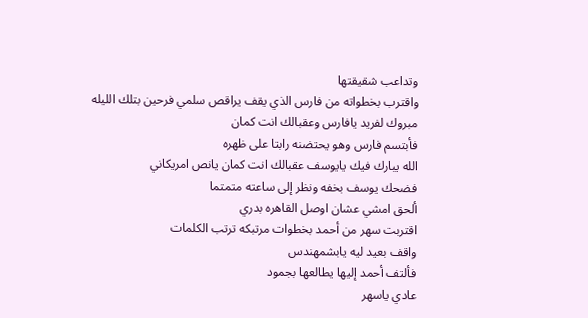وتداعب شقيقتها
واقترب بخطواته من فارس الذي يقف يراقص سلمي فرحين بتلك الليله
مبروك لفريد يافارس وعقبالك انت كمان
فأبتسم فارس وهو يحتضنه رابتا على ظهره
الله يبارك فيك يايوسف عقبالك انت كمان يانص امريكاني
فضحك يوسف بخفه ونظر إلى ساعته متمتما
ألحق امشي عشان اوصل القاهره بدري
اقتربت سهر من أحمد بخطوات مرتبكه ترتب الكلمات
واقف بعيد ليه يابشمهندس
فألتف أحمد إليها يطالعها بجمود
عادي ياسهر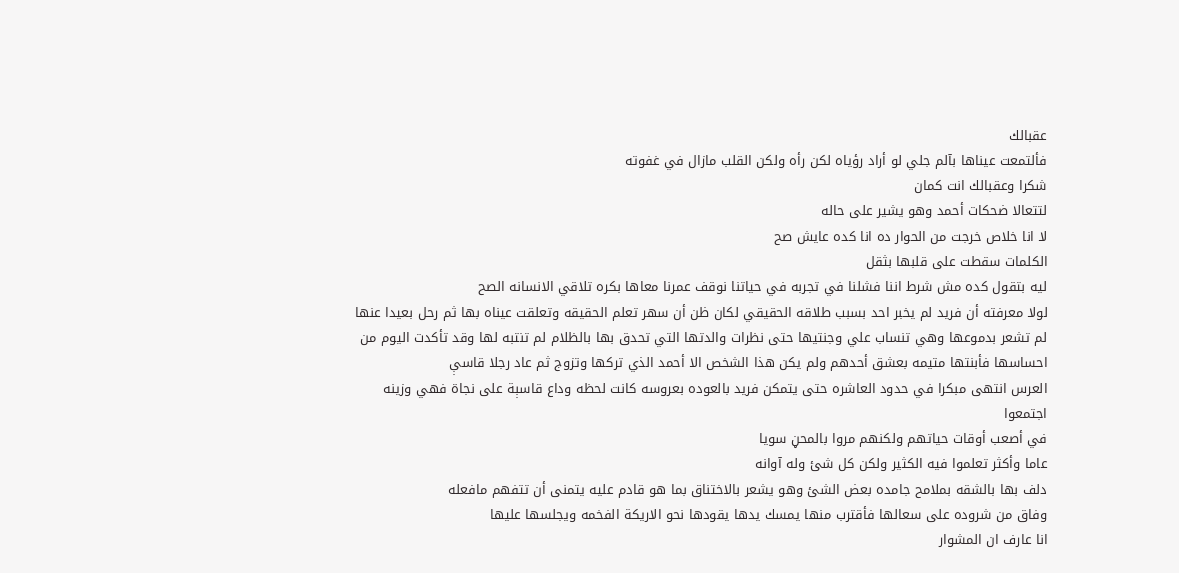عقبالك
فألتمعت عيناها بآلم جلي لو أراد رؤياه لكن رأه ولكن القلب مازال في غفوته
شكرا وعقبالك انت كمان
لتتعالا ضحكات أحمد وهو يشير على حاله
لا انا خلاص خرجت من الحوار ده انا كده عايش صح
الكلمات سقطت على قلبها بثقل
ليه بتقول كده مش شرط اننا فشلنا في تجربه في حياتنا نوقف عمرنا معاها بكره تلاقي الانسانه الصح
لولا معرفته أن فريد لم يخبر احد بسبب طلاقه الحقيقي لكان ظن أن سهر تعلم الحقيقه وتعلقت عيناه بها ثم رحل بعيدا عنها لم تشعر بدموعها وهي تنساب علي وجنتيها حتى نظرات والدتها التي تحدق بها بالظلام لم تنتبه لها وقد تأكدت اليوم من احساسها فأبنتها متيمه بعشق أحدهم ولم يكن هذا الشخص الا أحمد الذي تركها وتزوج ثم عاد رجلا قاسې
العرس انتهى مبكرا في حدود العاشره حتى يتمكن فريد بالعوده بعروسه كانت لحظه وداع قاسېة على نجاة فهي وزينه اجتمعوا
في أصعب أوقات حياتهم ولكنهم مروا بالمحڼ سويا
عاما وأكثر تعلموا فيه الكثير ولكن كل شئ وله آوانه
دلف بها بالشقه بملامح جامده بعض الشئ وهو يشعر بالاختناق بما هو قادم عليه يتمنى أن تتفهم مافعله
وفاق من شروده على سعالها فأقترب منها يمسك يدها يقودها نحو الاريكة الفخمه ويجلسها عليها
انا عارف ان المشوار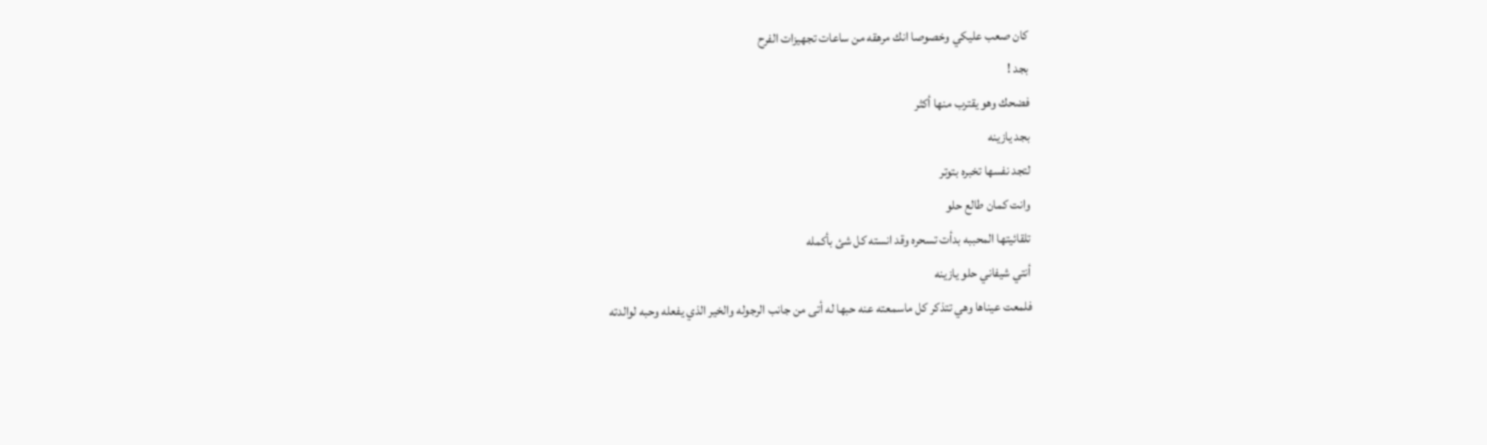كان صعب عليكي وخصوصا انك مرهقه من ساعات تجهيزات الفرح
بجد !
فضحك وهو يقترب منها أكثر
بجد يازينه
لتجد نفسها تخبره بتوتر
وانت كمان طالع حلو
تلقائيتها المحببه بدأت تسحره وقد انسته كل شئ بأكمله
أنتي شيفاني حلو يازينه
فلمعت عيناها وهي تتذكر كل ماسمعته عنه حبها له أتى من جانب الرجوله والخير الذي يفعله وحبه لوالدته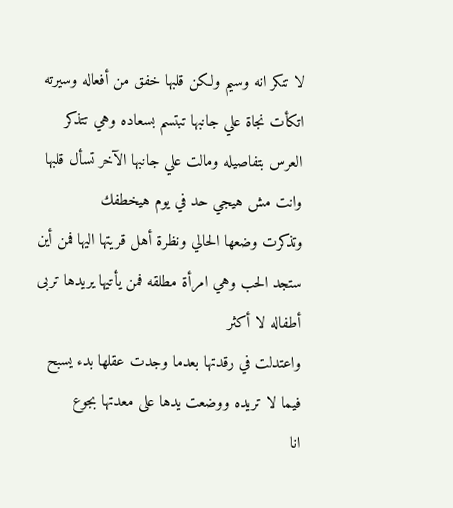لا تنكر انه وسيم ولكن قلبها خفق من أفعاله وسيرته
اتكأت نجاة علي جانبها تبتسم بسعاده وهي تتذكر العرس بتفاصيله ومالت علي جانبها الآخر تسأل قلبها
وانت مش هيجي حد في يوم هيخطفك
وتذكرت وضعها الحالي ونظرة أهل قريتها اليها فمن أين ستجد الحب وهي امرأة مطلقه فمن يأتيها يريدها تربى أطفاله لا أكثر
واعتدلت في رقدتها بعدما وجدت عقلها بدء يسبح فيما لا تريده ووضعت يدها على معدتها بجوع
انا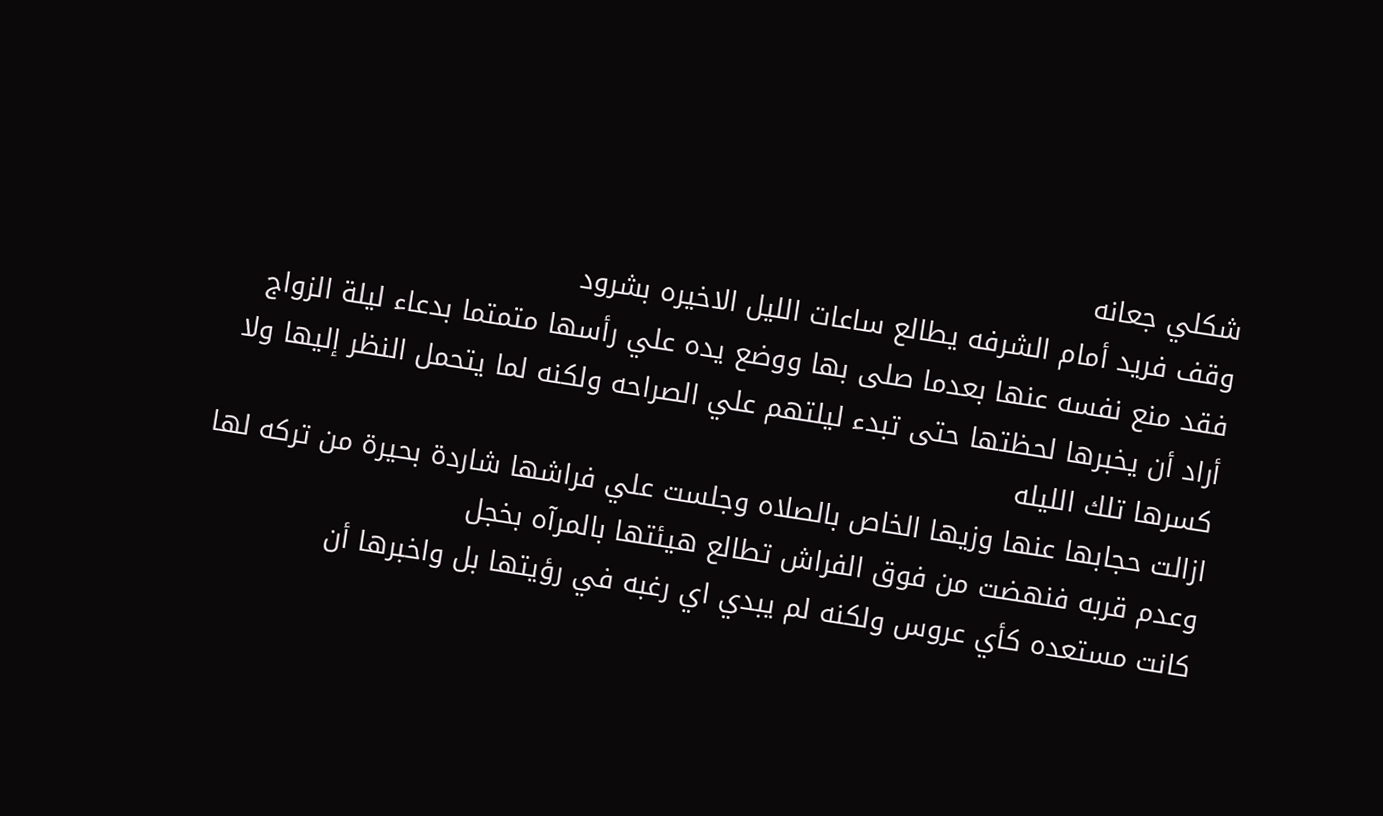شكلي جعانه
وقف فريد أمام الشرفه يطالع ساعات الليل الاخيره بشرود
فقد منع نفسه عنها بعدما صلى بها ووضع يده علي رأسها متمتما بدعاء ليلة الزواج
أراد أن يخبرها لحظتها حتى تبدء ليلتهم علي الصراحه ولكنه لما يتحمل النظر إليها ولا كسرها تلك الليله
ازالت حجابها عنها وزيها الخاص بالصلاه وجلست علي فراشها شاردة بحيرة من تركه لها وعدم قربه فنهضت من فوق الفراش تطالع هيئتها بالمرآه بخجل
كانت مستعده كأي عروس ولكنه لم يبدي اي رغبه في رؤيتها بل واخبرها أن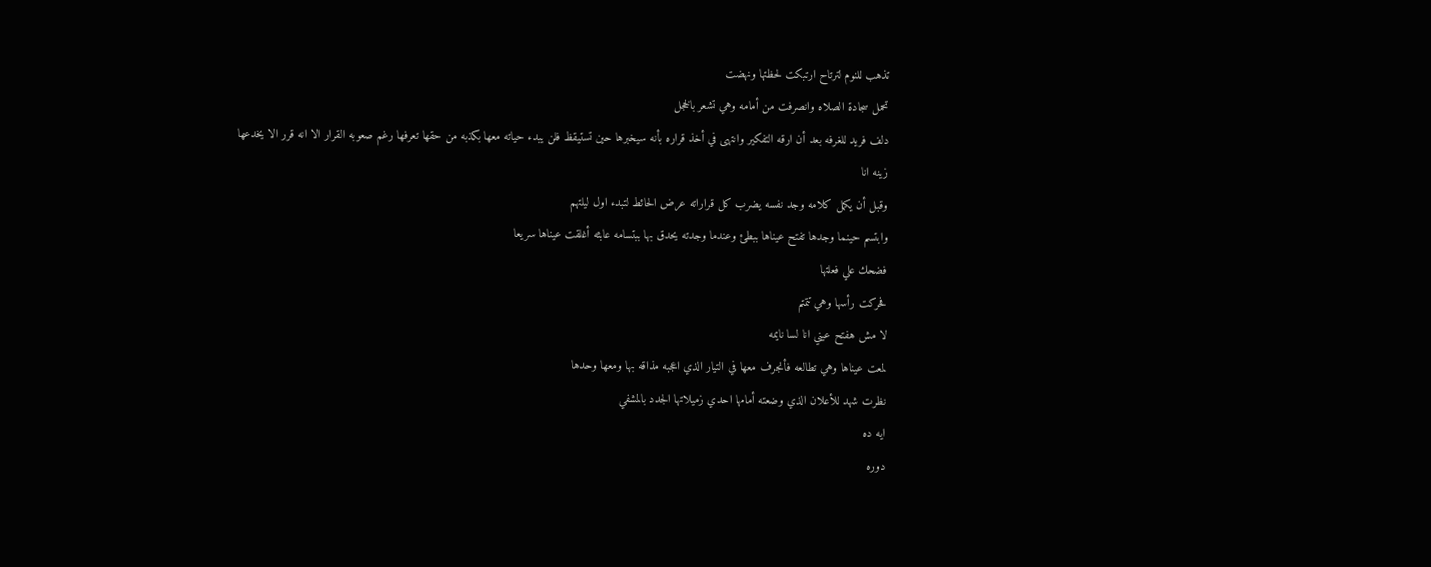تذهب للنوم لترتاح ارتبكت لحظتها ونهضت
تحمل سجادة الصلاه وانصرفت من أمامه وهي تشعر بالخجل
دلف فريد للغرفه بعد أن ارقه التفكير وانتهى في أخذ قراره بأنه سيخبرها حين تستيقظ فلن يبدء حياته معها بكذبه من حقها تعرفها رغم صعوبه القرار الا انه قرر الا يخدعها
زينه انا
وقبل أن يكمل كلامه وجد نفسه يضرب كل قراراته عرض الحائط لتبدء اول ليلتهم
وابتسم حينما وجدها تفتح عيناها ببطئ وعندما وجدته يحدق بها ببتسامه عابثه أغلقت عيناها سريعا
فضحك علي فعلتها
فحركت رأسها وهي تتمتم
لا مش هفتح عيني انا لسا نايمه
لمعت عيناها وهي تطالعه فأنجرف معها في التيار الذي اعجبه مذاقه بها ومعها وحدها
نظرت شهد للأعلان الذي وضعته أمامها احدي زميلاتها الجدد بالمشفي
ايه ده
دوره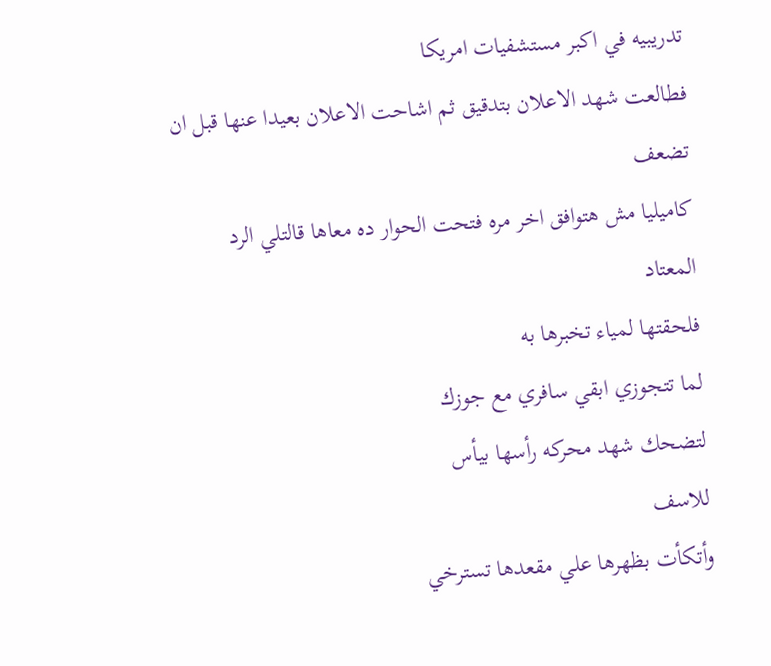تدريبيه في اكبر مستشفيات امريكا
فطالعت شهد الاعلان بتدقيق ثم اشاحت الاعلان بعيدا عنها قبل ان تضعف
كاميليا مش هتوافق اخر مره فتحت الحوار ده معاها قالتلي الرد المعتاد
فلحقتها لمياء تخبرها به
لما تتجوزي ابقي سافري مع جوزك
لتضحك شهد محركه رأسها بيأس
للاسف
وأتكأت بظهرها علي مقعدها تسترخي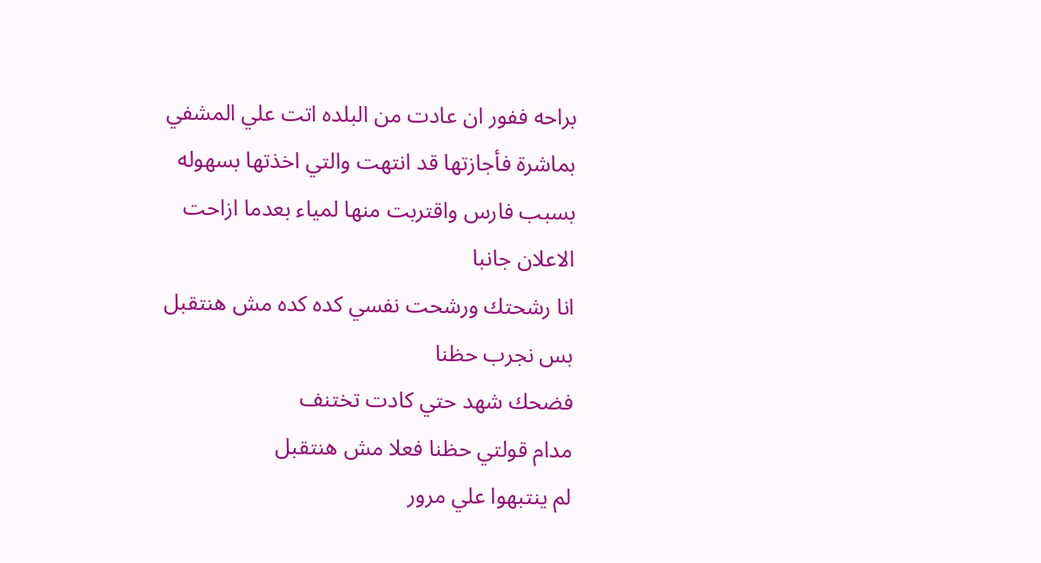براحه ففور ان عادت من البلده اتت علي المشفي بماشرة فأجازتها قد انتهت والتي اخذتها بسهوله بسبب فارس واقتربت منها لمياء بعدما ازاحت الاعلان جانبا
انا رشحتك ورشحت نفسي كده كده مش هنتقبل بس نجرب حظنا
فضحك شهد حتي كادت تختنف
مدام قولتي حظنا فعلا مش هنتقبل
لم ينتبهوا علي مرور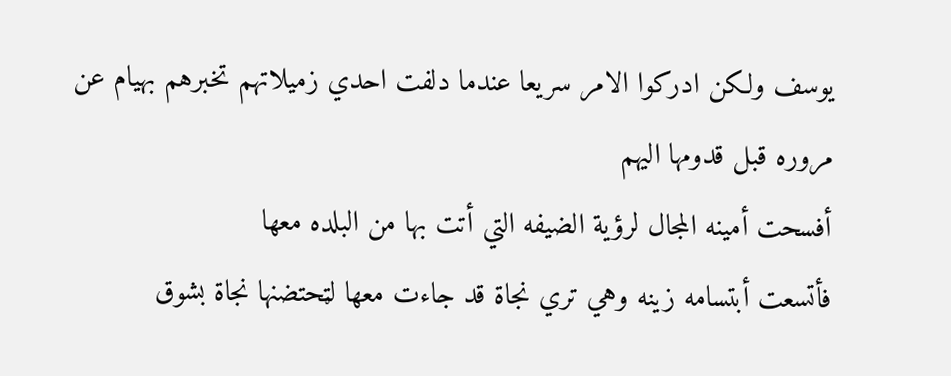يوسف ولكن ادركوا الامر سريعا عندما دلفت احدي زميلاتهم تخبرهم بهيام عن مروره قبل قدومها اليهم
أفسحت أمينه المجال لرؤية الضيفه التي أتت بها من البلده معها
فأتسعت أبتسامه زينه وهي تري نجاة قد جاءت معها لټحتضنها نجاة بشوق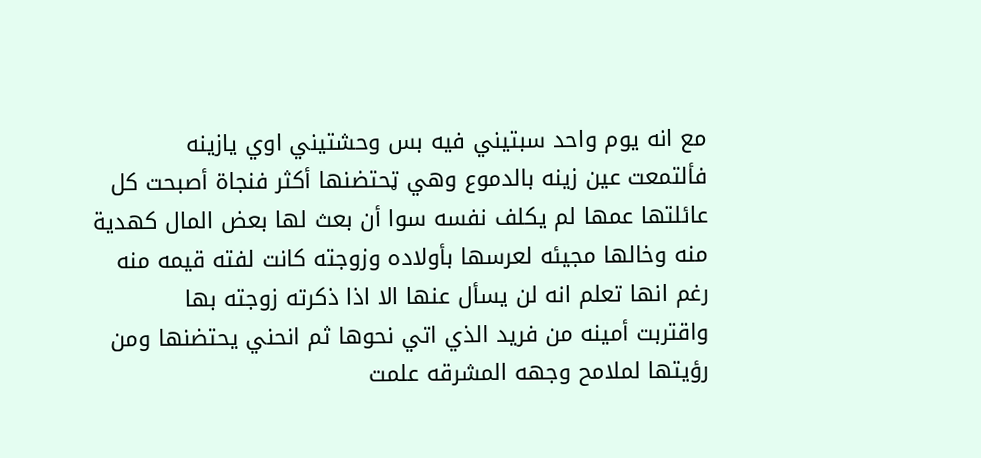مع انه يوم واحد سبتيني فيه بس وحشتيني اوي يازينه
فألتمعت عين زينه بالدموع وهي ټحتضنها أكثر فنجاة أصبحت كل عائلتها عمها لم يكلف نفسه سوا أن بعث لها بعض المال كهدية منه وخالها مجيئه لعرسها بأولاده وزوجته كانت لفته قيمه منه رغم انها تعلم انه لن يسأل عنها الا اذا ذكرته زوجته بها
واقتربت أمينه من فريد الذي اتي نحوها ثم انحني يحتضنها ومن رؤيتها لملامح وجهه المشرقه علمت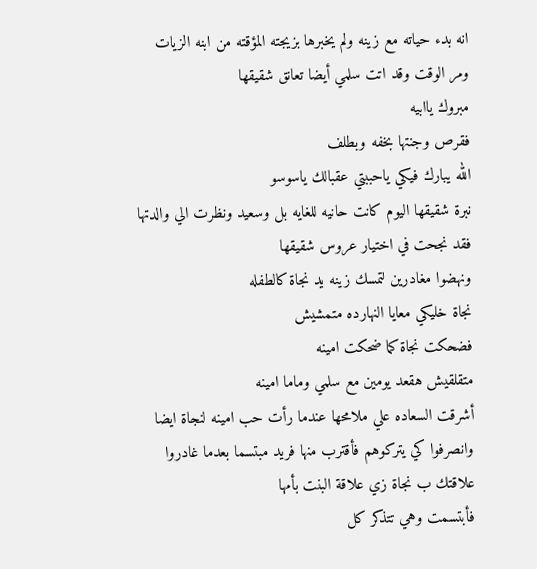انه بدء حياته مع زينه ولم يخبرها بزيجته المؤقته من ابنه الزيات
ومر الوقت وقد اتت سلمي أيضا تعانق شقيقها
مبروك ياابيه
فقرص وجنتها بخفه وبطلف
الله يبارك فيكي ياحببتي عقبالك ياسوسو
نبرة شقيقها اليوم كانت حانيه للغايه بل وسعيد ونظرت الي والدتها فقد نجحت في اختيار عروس شقيقها
ونهضوا مغادرين لتمسك زينه يد نجاة كالطفله
نجاة خليكي معايا النهارده متمشيش
فضحكت نجاة كما ضحكت امينه
متقلقيش هقعد يومين مع سلمي وماما امينه
أشرقت السعاده علي ملامحها عندما رأت حب امينه لنجاة ايضا وانصرفوا كي يتركوهم فأقترب منها فريد مبتسما بعدما غادروا
علاقتك ب نجاة زي علاقة البنت بأمها
فأبتسمت وهي تتذكر كل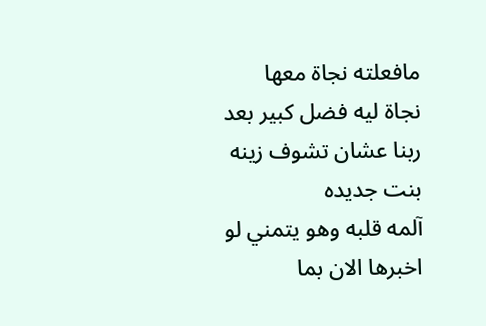مافعلته نجاة معها
نجاة ليه فضل كبير بعد ربنا عشان تشوف زينه بنت جديده
آلمه قلبه وهو يتمني لو اخبرها الان بما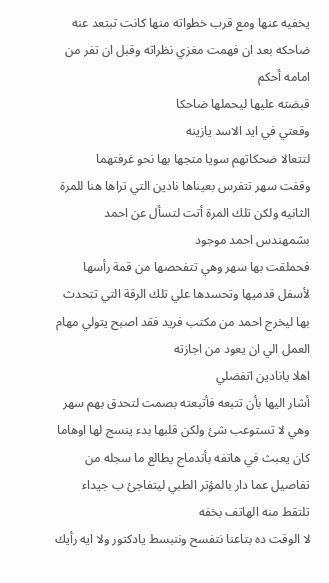يخفيه عنها ومع قرب خطواته منها كانت تبتعد عنه ضاحكه بعد ان فهمت مغزي نظراته وقبل ان تفر من امامه أحكم
قبضته عليها ليحملها ضاحكا
وقعتي في ايد الاسد يازينه
لتتعالا ضحكاتهم سويا متجها بها نحو غرفتهما
وقفت سهر تتفرس بعيناها نادين التي تراها هنا للمرة الثانيه ولكن تلك المرة أتت لتسأل عن احمد
بشمهندس احمد موجود
فحملقت بها سهر وهي تتفحصها من قمة رأسها لأسفل قدميها وتحسدها علي تلك الرقة التي تتحدث بها ليخرج احمد من مكتب فريد فقد اصبح يتولي مهام العمل الي ان يعود من اجازته
اهلا يانادين اتفضلي
أشار اليها بأن تتبعه فأتبعته بصمت لتحدق بهم سهر وهي لا تستوعب شئ ولكن قلبها بدء ينسج لها اوهاما
كان يعبث في هاتفه بأندماج يطالع ما سجله من تفاصيل عما دار بالمؤتر الطبي ليتفاجئ ب جيداء تلتقط منه الهاتف بخفه
لا الوقت ده بتاعنا نتفسح وننبسط يادكتور ولا ايه رأيك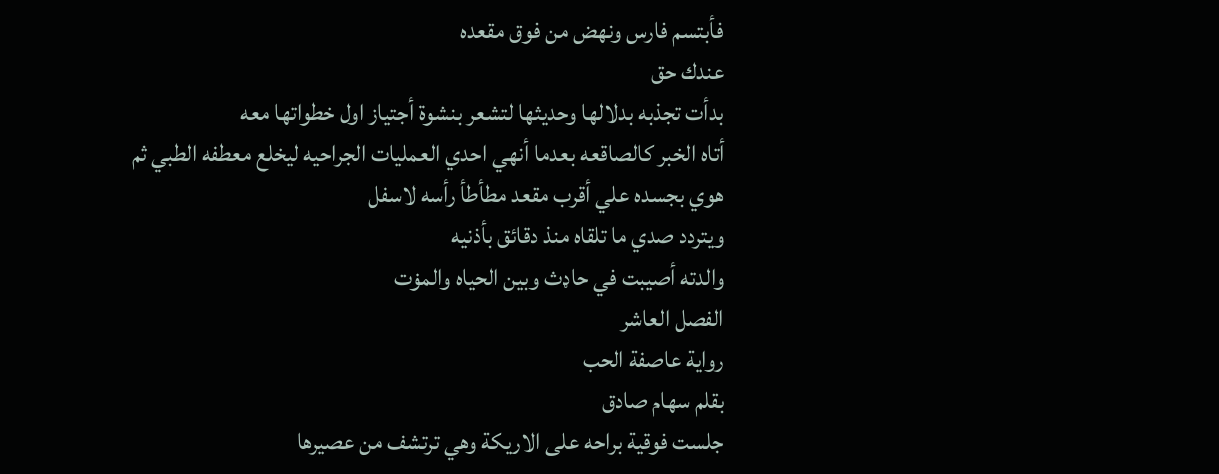فأبتسم فارس ونهض من فوق مقعده
عندك حق
بدأت تجذبه بدلالها وحديثها لتشعر بنشوة أجتياز اول خطواتها معه
أتاه الخبر كالصاقعه بعدما أنهي احدي العمليات الجراحيه ليخلع معطفه الطبي ثم هوي بجسده علي أقرب مقعد مطأطأ رأسه لاسفل
ويتردد صدي ما تلقاه منذ دقائق بأذنيه
والدته أصيبت في حاډث وبين الحياه والمۏت
الفصل العاشر
رواية عاصفة الحب
بقلم سهام صادق
جلست فوقية براحه على الاريكة وهي ترتشف من عصيرها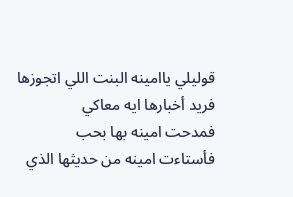قوليلي ياامينه البنت اللي اتجوزها فريد أخبارها ايه معاكي
فمدحت امينه بها بحب
فأستاءت امينه من حديثها الذي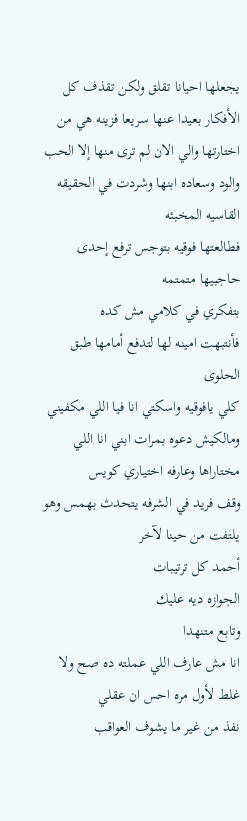يجعلها احيانا تقلق ولكن تقذف كل الأفكار بعيدا عنها سريعا فزينه هي من اختارتها والي الان لم ترى منها إلا الحب والود وسعاده ابنها وشردت في الحقيقه القاسيه المخبئه
فطالعتها فوقيه بتوجس ترفع إحدى حاجبيها متمتمه
بتفكري في كلامي مش كده
فأنتبهت امينه لها لتدفع أمامها طبق الحلوى
كلي يافوقيه واسكتي انا فيا اللي مكفيني ومالكيش دعوه بمرات ابني انا اللي مختاراها وعارفه اختياري كويس
وقف فريد في الشرفه يتحدث بهمس وهو يلتفت من حينا لآخر
أحمد كل ترتيبات
الجوازه ديه عليك
وتابع متنهدا
انا مش عارف اللي عملته ده صح ولا غلط لأول مره احس ان عقلي
نفذ من غير ما يشوف العواقب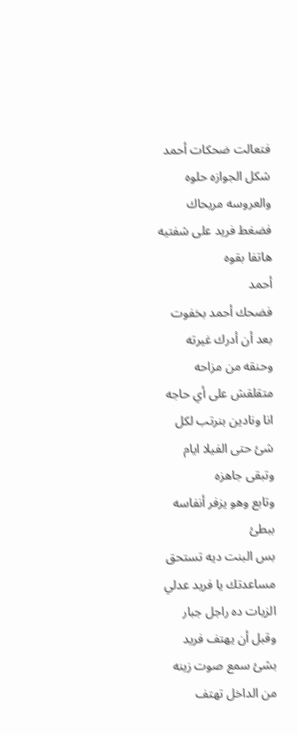فتعالت ضحكات أحمد
شكل الجوازه حلوه والعروسه مريحاك
فضغط فريد على شفتيه هاتفا بقوه
أحمد
فضحك أحمد بخفوت بعد أن أدرك غيرته وحنقه من مزاحه
متقلقش على أي حاجه انا ونادين بنرتب لكل شئ حتى الفيلا ايام وتبقى جاهزه
وتابع وهو يزفر أنفاسه ببطئ
بس البنت ديه تستحق مساعدتك يا فريد عدلي الزيات ده راجل جبار
وقبل أن يهتف فريد بشئ سمع صوت زينه من الداخل تهتف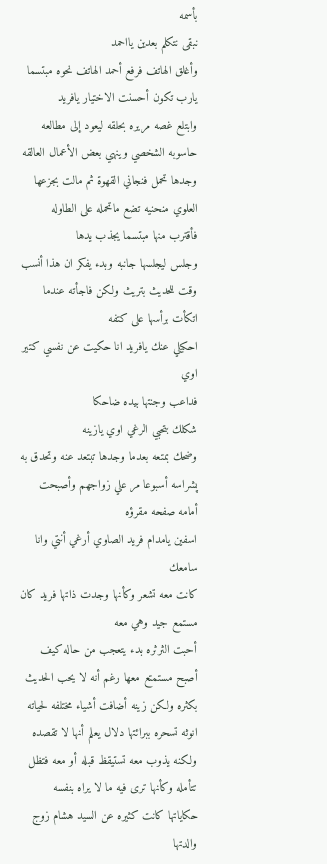بأسمه
نبقى نتكلم بعدين يااحمد
وأغلق الهاتف فرفع أحمد الهاتف نحوه مبتسما
يارب تكون أحسنت الاختيار يافريد
وابتلع غصه مريره بحلقه ليعود إلى مطالعه حاسوبه الشخصي وينهي بعض الأعمال العالقه
وجدها تحمل فنجاني القهوة ثم مالت بجزعها العلوي منحنيه تضع ماتحمله على الطاوله فأقترب منها مبتسما يجذب يدها
وجلس ليجلسها جانبه وبدء يفكر ان هذا أنسب وقت للحديث بتريث ولكن فاجأته عندما اتكأت برأسها على كتفه
احكيلي عنك يافريد انا حكيت عن نفسي كتير اوي
فداعب وجنتها بيده ضاحكا
شكلك بتحبي الرغي اوي يازينه
وضحك بمتعه بعدما وجدها تبتعد عنه وتحدق به پشراسه أسبوعا مر علي زواجهم وأصبحت أمامه صفحه مقرؤه
اسفين يامدام فريد الصاوي أرغي أنتي وانا سامعك
كانت معه تشعر وكأنها وجدت ذاتها فريد كان مستمع جيد وهي معه
أحبت الثرثره بدء يتعجب من حاله كيف أصبح مستمتع معها رغم أنه لا يحب الحديث بكثره ولكن زينه أضافت أشياء مختلفه لحياته
انوثه تسحره ببرائتها دلال يعلم أنها لا تقصده ولكنه يذوب معه تستيقظ قبله أو معه فتظل تتأمله وكأنها ترى فيه ما لا يراه بنفسه
حكاياتها كانت كثيره عن السيد هشام زوج والدتها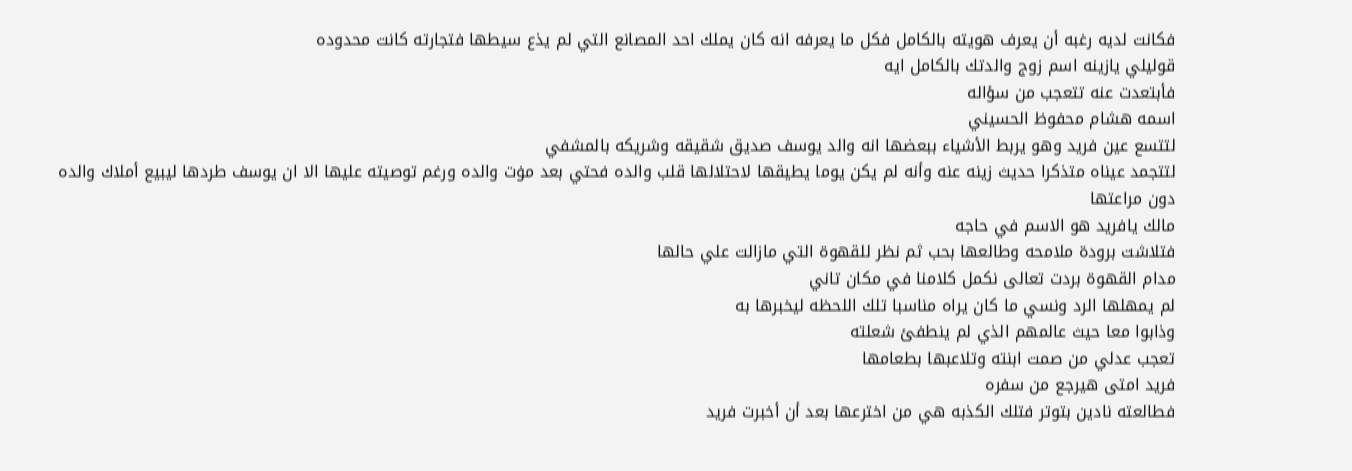فكانت لديه رغبه أن يعرف هويته بالكامل فكل ما يعرفه انه كان يملك احد المصانع التي لم يذع سيطها فتجارته كانت محدوده
قوليلي يازينه اسم زوج والدتك بالكامل ايه
فأبتعدت عنه تتعجب من سؤاله
اسمه هشام محفوظ الحسيني
لتتسع عين فريد وهو يربط الأشياء ببعضها انه والد يوسف صديق شقيقه وشريكه بالمشفي
لتتجمد عيناه متذكرا حديث زينه عنه وأنه لم يكن يوما يطيقها لاحتلالها قلب والده فحتي بعد مۏت والده ورغم توصيته عليها الا ان يوسف طردها ليبيع أملاك والده دون مراعتها
مالك يافريد هو الاسم في حاجه
فتلاشت برودة ملامحه وطالعها بحب ثم نظر للقهوة التي مازالت علي حالها
مدام القهوة بردت تعالى نكمل كلامنا في مكان تاني
لم يمهلها الرد ونسي ما كان يراه مناسبا تلك اللحظه ليخبرها به
وذابوا معا حيث عالمهم الذي لم ينطفئ شعلته
تعجب عدلي من صمت ابنته وتلاعبها بطعامها
فريد امتى هيرجع من سفره
فطالعته نادين بتوتر فتلك الكذبه هي من اخترعها بعد أن أخبرت فريد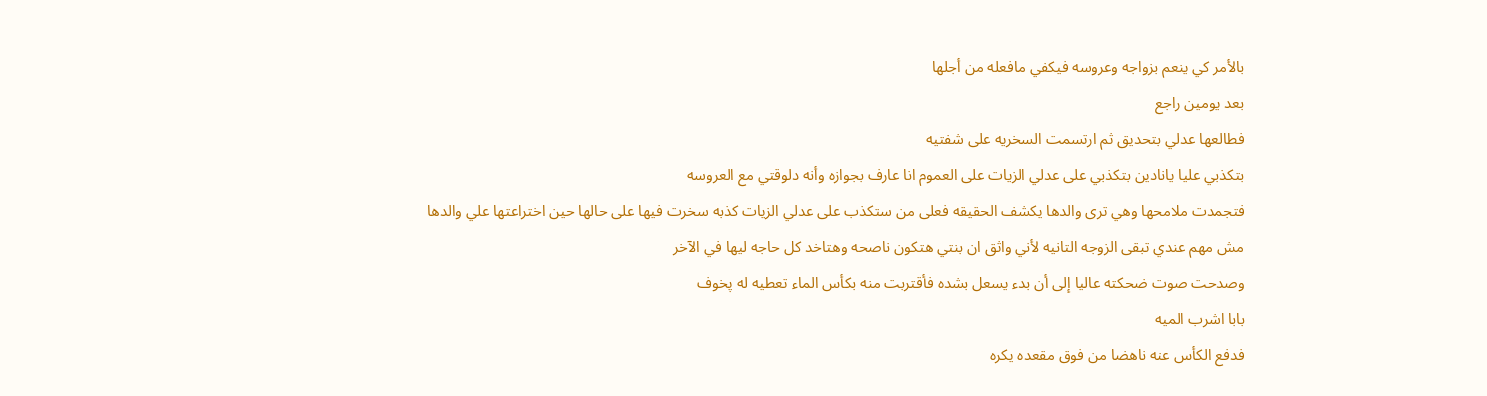بالأمر كي ينعم بزواجه وعروسه فيكفي مافعله من أجلها
بعد يومين راجع
فطالعها عدلي بتحديق ثم ارتسمت السخريه على شفتيه
بتكذبي عليا يانادين بتكذبي على عدلي الزيات على العموم انا عارف بجوازه وأنه دلوقتي مع العروسه
فتجمدت ملامحها وهي ترى والدها يكشف الحقيقه فعلى من ستكذب على عدلي الزيات كذبه سخرت فيها على حالها حين اختراعتها علي والدها
مش مهم عندي تبقى الزوجه التانيه لأني واثق ان بنتي هتكون ناصحه وهتاخد كل حاجه ليها في الآخر
وصدحت صوت ضحكته عاليا إلى أن بدء يسعل بشده فأقتربت منه بكأس الماء تعطيه له پخوف
بابا اشرب الميه
فدفع الكأس عنه ناهضا من فوق مقعده يكره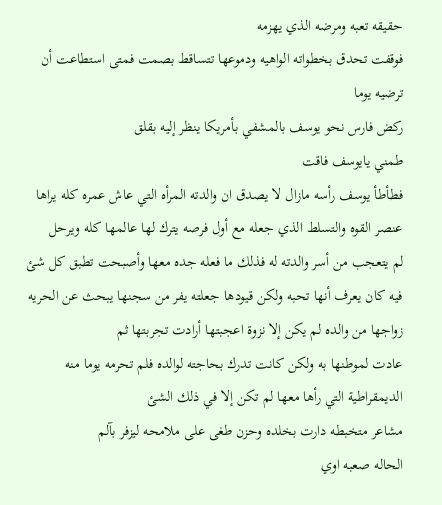حقيقه تعبه ومرضه الذي يهزمه
فوقفت تحدق بخطواته الواهيه ودموعها تتساقط بصمت فمتى استطاعت أن ترضيه يوما
ركض فارس نحو يوسف بالمشفي بأمريكا ينظر إليه بقلق
طمني يايوسف فاقت
فطأطأ يوسف رأسه مازال لا يصدق ان والدته المرأه التي عاش عمره كله يراها عنصر القوه والتسلط الذي جعله مع أول فرصه يترك لها عالمها كله ويرحل
لم يتعجب من أسر والدته له فذلك ما فعله جده معها وأصبحت تطبق كل شئ فيه كان يعرف أنها تحبه ولكن قيودها جعلته يفر من سجنها يبحث عن الحريه
زواجها من والده لم يكن إلا نزوة اعجبتها أرادت تجربتها ثم
عادت لموطنها به ولكن كانت تدرك بحاجته لوالده فلم تحرمه يوما منه الديمقراطية التي رأها معها لم تكن إلا في ذلك الشئ
مشاعر متخبطه دارت بخلده وحزن طغى على ملامحه ليزفر بآلم
الحاله صعبه اوي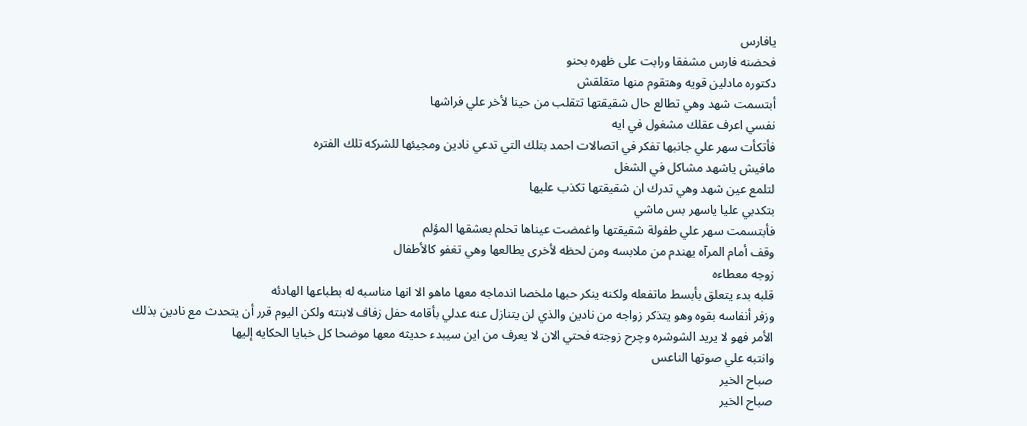يافارس
فحضنه فارس مشفقا ورابت على ظهره بحنو
دكتوره مادلين قويه وهتقوم منها متقلقش
أبتسمت شهد وهي تطالع حال شقيقتها تتقلب من حينا لأخر علي فراشها
نفسي اعرف عقلك مشغول في ايه
فأتكأت سهر علي جانبها تفكر في اتصالات احمد بتلك التي تدعي نادين ومجيئها للشركه تلك الفتره
مافيش ياشهد مشاكل في الشغل
لتلمع عين شهد وهي تدرك ان شقيقتها تكذب عليها
بتكدبي عليا ياسهر بس ماشي
فأبتسمت سهر علي طفولة شقيقتها واغمضت عيناها تحلم بعشقها المؤلم
وقف أمام المرآه يهندم من ملابسه ومن لحظه لأخرى يطالعها وهي تغفو كالأطفال
زوجه معطاءه
قلبه بدء يتعلق بأبسط ماتفعله ولكنه ينكر حبها ملخصا اندماجه معها ماهو الا انها مناسبه له بطباعها الهادئه
وزفر أنفاسه بقوه وهو يتذكر زواجه من نادين والذي لن يتنازل عنه عدلي بأقامه حفل زفاف لابنته ولكن اليوم قرر أن يتحدث مع نادين بذلك الأمر فهو لا يريد الشوشره وچرح زوجته فحتي الان لا يعرف من اين سيبدء حديثه معها موضحا كل خبايا الحكايه إليها
وانتبه علي صوتها الناعس
صباح الخير
صباح الخير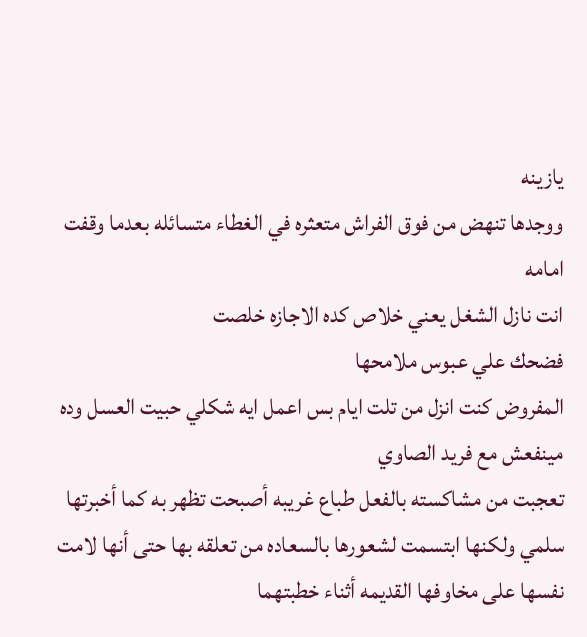يازينه
ووجدها تنهض من فوق الفراش متعثره في الغطاء متسائله بعدما وقفت امامه
انت نازل الشغل يعني خلاص كده الاجازه خلصت
فضحك علي عبوس ملامحها
المفروض كنت انزل من تلت ايام بس اعمل ايه شكلي حبيت العسل وده مينفعش مع فريد الصاوي
تعجبت من مشاكسته بالفعل طباع غريبه أصبحت تظهر به كما أخبرتها سلمي ولكنها ابتسمت لشعورها بالسعاده من تعلقه بها حتى أنها لامت نفسها على مخاوفها القديمه أثناء خطبتهما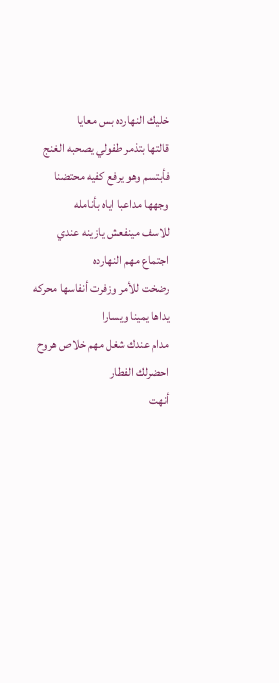خليك النهارده بس معايا
قالتها بتذمر طفولي يصحبه الغنج فأبتسم وهو يرفع كفيه محتضنا وجهها مداعبا اياه بأنامله
للاسف مينفعش يازينه عندي اجتماع مهم النهارده
رضخت للأمر وزفرت أنفاسها محركه يداها يمينا ويسارا
مدام عندك شغل مهم خلاص هروح احضرلك الفطار
أنهت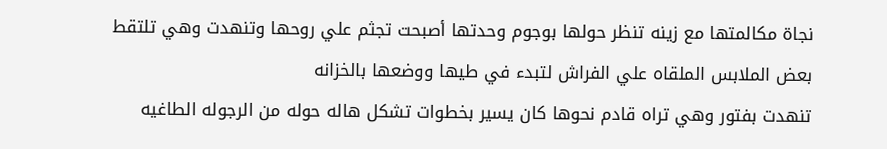نجاة مكالمتها مع زينه تنظر حولها بوجوم وحدتها أصبحت تجثم علي روحها وتنهدت وهي تلتقط بعض الملابس الملقاه علي الفراش لتبدء في طيها ووضعها بالخزانه
تنهدت بفتور وهي تراه قادم نحوها كان يسير بخطوات تشكل هاله حوله من الرجوله الطاغيه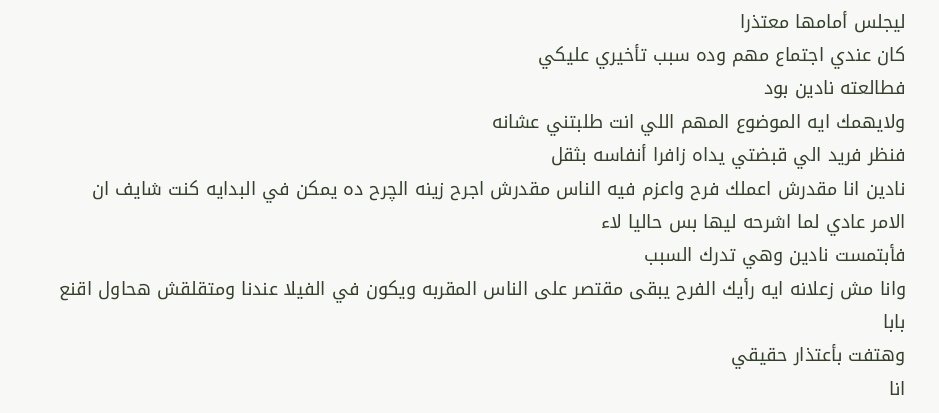ليجلس أمامها معتذرا
كان عندي اجتماع مهم وده سبب تأخيري عليكي
فطالعته نادين بود
ولايهمك ايه الموضوع المهم اللي انت طلبتني عشانه
فنظر فريد الي قبضتي يداه زافرا أنفاسه بثقل
نادين انا مقدرش اعملك فرح واعزم فيه الناس مقدرش اجرح زينه الچرح ده يمكن في البدايه كنت شايف ان الامر عادي لما اشرحه ليها بس حاليا لاء
فأبتمست نادين وهي تدرك السبب
وانا مش زعلانه ايه رأيك الفرح يبقى مقتصر على الناس المقربه ويكون في الفيلا عندنا ومتقلقش هحاول اقنع بابا
وهتفت بأعتذار حقيقي
انا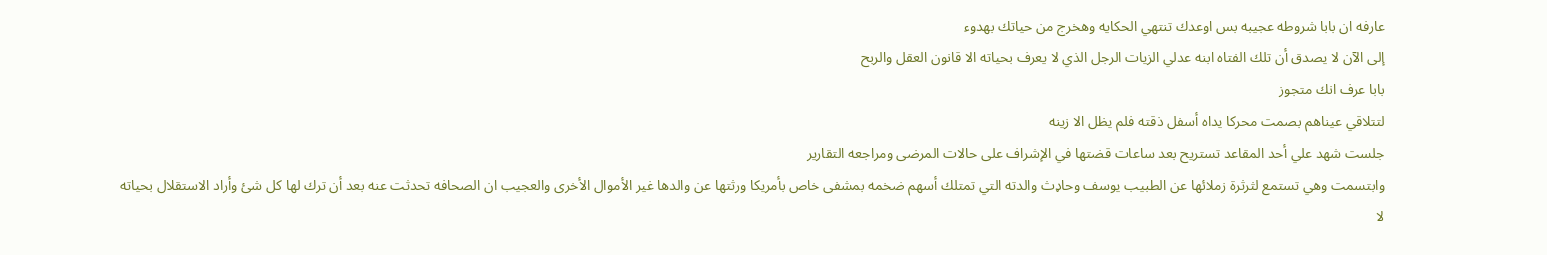عارفه ان بابا شروطه عجيبه بس اوعدك تنتهي الحكايه وهخرج من حياتك بهدوء
إلى الآن لا يصدق أن تلك الفتاه ابنه عدلي الزيات الرجل الذي لا يعرف بحياته الا قانون العقل والربح
بابا عرف انك متجوز
لتتلاقي عيناهم بصمت محركا يداه أسفل ذقته فلم يظل الا زينه
جلست شهد علي أحد المقاعد تستريح بعد ساعات قضتها في الإشراف على حالات المرضى ومراجعه التقارير
وابتسمت وهي تستمع لثرثرة زملائها عن الطبيب يوسف وحاډث والدته التي تمتلك أسهم ضخمه بمشفى خاص بأمريكا ورثتها عن والدها غير الأموال الأخرى والعجيب ان الصحافه تحدثت عنه بعد أن ترك لها كل شئ وأراد الاستقلال بحياته
لا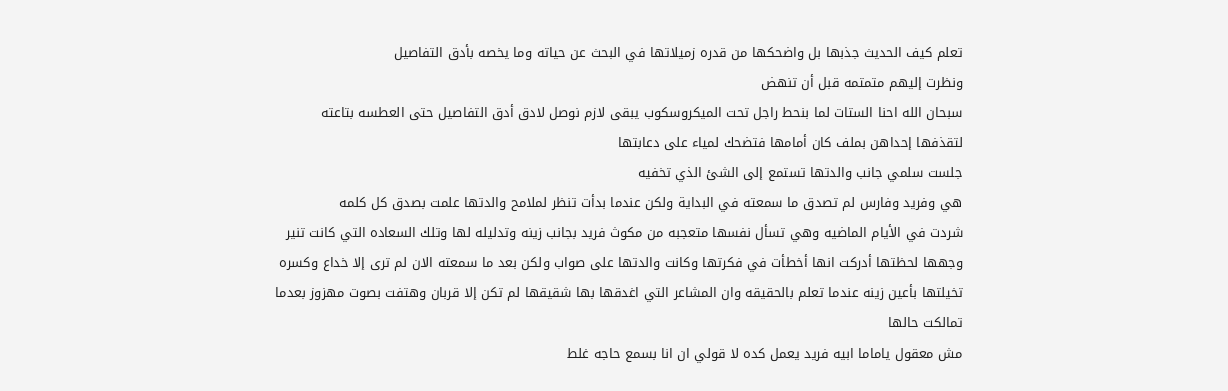تعلم كيف الحديث جذبها بل واضحكها من قدره زميلاتها في البحث عن حياته وما يخصه بأدق التفاصيل
ونظرت إليهم متمتمه قبل أن تنهض
سبحان الله احنا الستات لما بنحط راجل تحت الميكروسكوب يبقى لازم نوصل لادق أدق التفاصيل حتى العطسه بتاعته
لتقذفها إحداهن بملف كان أمامها فتضحك لمياء على دعابتها
جلست سلمي جانب والدتها تستمع إلى الشئ الذي تخفيه
هي وفريد وفارس لم تصدق ما سمعته في البداية ولكن عندما بدأت تنظر لملامح والدتها علمت بصدق كل كلمه
شردت في الأيام الماضيه وهي تسأل نفسها متعجبه من مكوث فريد بجانب زينه وتدليله لها وتلك السعاده التي كانت تنير وجهها لحظتها أدركت انها أخطأت في فكرتها وكانت والدتها على صواب ولكن بعد ما سمعته الان لم ترى إلا خداع وكسره تخيلتها بأعين زينه عندما تعلم بالحقيقه وان المشاعر التي اغدقها بها شقيقها لم تكن إلا قربان وهتفت بصوت مهزوز بعدما تمالكت حالها
مش معقول ياماما ابيه فريد يعمل كده لا قولي ان انا بسمع حاجه غلط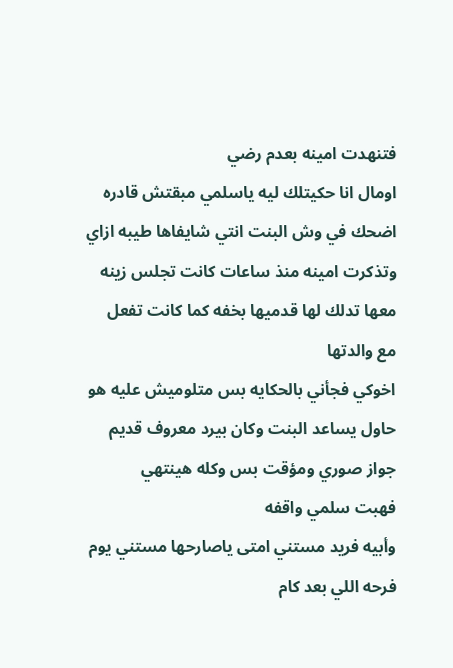فتنهدت امينه بعدم رضي
اومال انا حكيتلك ليه ياسلمي مبقتش قادره اضحك في وش البنت انتي شايفاها طيبه ازاي
وتذكرت امينه منذ ساعات كانت تجلس زينه معها تدلك لها قدميها بخفه كما كانت تفعل مع والدتها
اخوكي فجأني بالحكايه بس متلوميش عليه هو حاول يساعد البنت وكان بيرد معروف قديم جواز صوري ومؤقت بس وكله هينتهي
فهبت سلمي واقفه
وأبيه فريد مستني امتى ياصارحها مستني يوم فرحه اللي بعد كام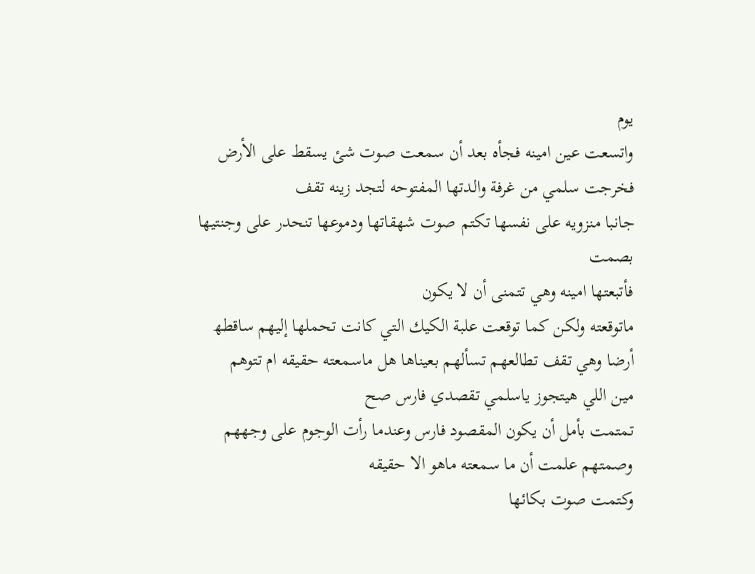يوم
واتسعت عين امينه فجأه بعد أن سمعت صوت شئ يسقط على الأرض
فخرجت سلمي من غرفة والدتها المفتوحه لتجد زينه تقف
جانبا منزويه على نفسها تكتم صوت شهقاتها ودموعها تنحدر على وجنتيها بصمت
فأتبعتها امينه وهي تتمنى أن لا يكون
ماتوقعته ولكن كما توقعت علبة الكيك التي كانت تحملها إليهم ساقطھ أرضا وهي تقف تطالعهم تسألهم بعيناها هل ماسمعته حقيقه ام تتوهم
مين اللي هيتجوز ياسلمي تقصدي فارس صح
تمتمت بأمل أن يكون المقصود فارس وعندما رأت الوجوم على وجههم وصمتهم علمت أن ما سمعته ماهو الا حقيقه
وكتمت صوت بكائها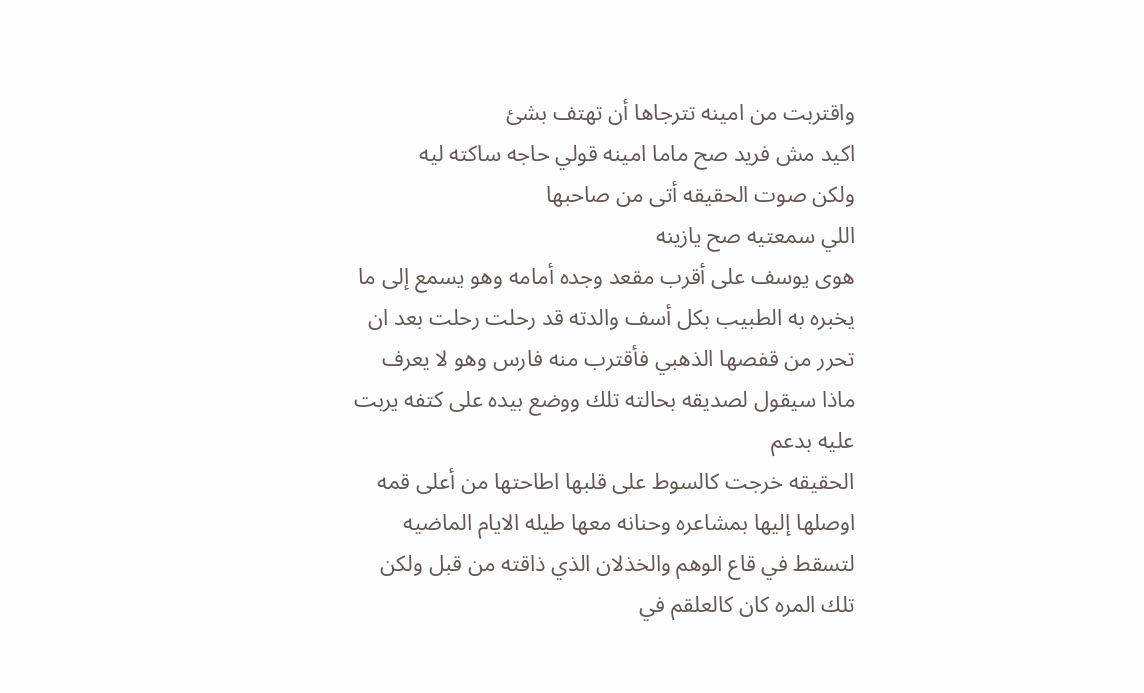واقتربت من امينه تترجاها أن تهتف بشئ
اكيد مش فريد صح ماما امينه قولي حاجه ساكته ليه
ولكن صوت الحقيقه أتى من صاحبها
اللي سمعتيه صح يازينه
هوى يوسف على أقرب مقعد وجده أمامه وهو يسمع إلى ما يخبره به الطبيب بكل أسف والدته قد رحلت رحلت بعد ان تحرر من قفصها الذهبي فأقترب منه فارس وهو لا يعرف ماذا سيقول لصديقه بحالته تلك ووضع بيده على كتفه يربت عليه بدعم
الحقيقه خرجت كالسوط على قلبها اطاحتها من أعلى قمه اوصلها إليها بمشاعره وحنانه معها طيله الايام الماضيه لتسقط في قاع الوهم والخذلان الذي ذاقته من قبل ولكن تلك المره كان كالعلقم في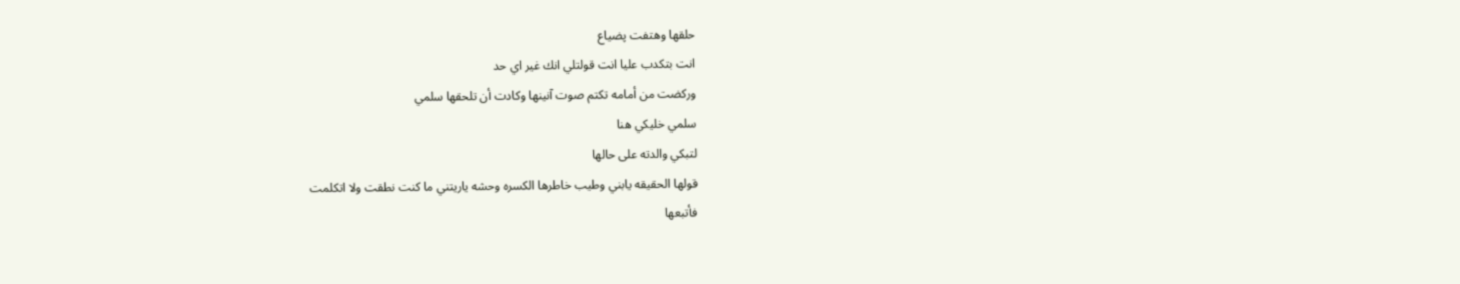حلقها وهتفت پضياع
انت بتكدب عليا انت قولتلي انك غير اي حد
وركضت من أمامه تكتم صوت آنينها وكادت أن تلحقها سلمي
سلمي خليكي هنا
لتبكي والدته على حالها
قولها الحقيقه يابني وطيب خاطرها الكسره وحشه ياريتني ما كنت نطقت ولا اتكلمت
فأتبعها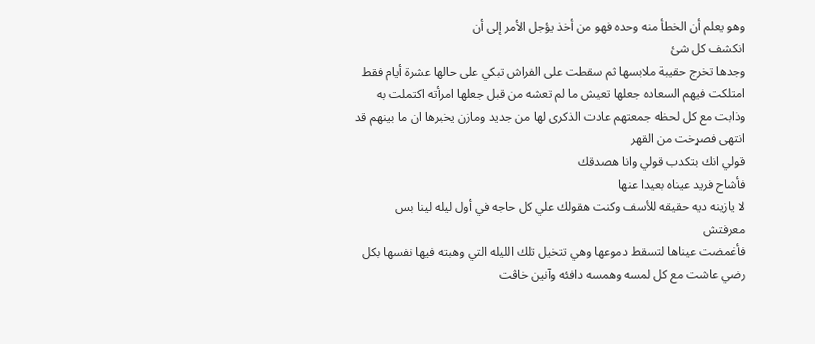وهو يعلم أن الخطأ منه وحده فهو من أخذ يؤجل الأمر إلى أن
انكشف كل شئ
وجدها تخرج حقيبة ملابسها ثم سقطت على الفراش تبكي على حالها عشرة أيام فقط امتلكت فيهم السعاده جعلها تعيش ما لم تعشه من قبل جعلها امرأته اكتملت به وذابت مع كل لحظه جمعتهم عادت الذكرى لها من جديد ومازن يخبرها ان ما بينهم قد انتهى فصړخت من القهر
قولي انك بتكدب قولي وانا هصدقك
فأشاح فريد عيناه بعيدا عنها
لا يازينه ديه حقيقه للأسف وكنت هقولك علي كل حاجه في أول ليله لينا بس معرفتش
فأغمضت عيناها لتسقط دموعها وهي تتخيل تلك الليله التي وهبته فيها نفسها بكل رضي عاشت مع كل لمسه وهمسه دافئه وآنين خاڤت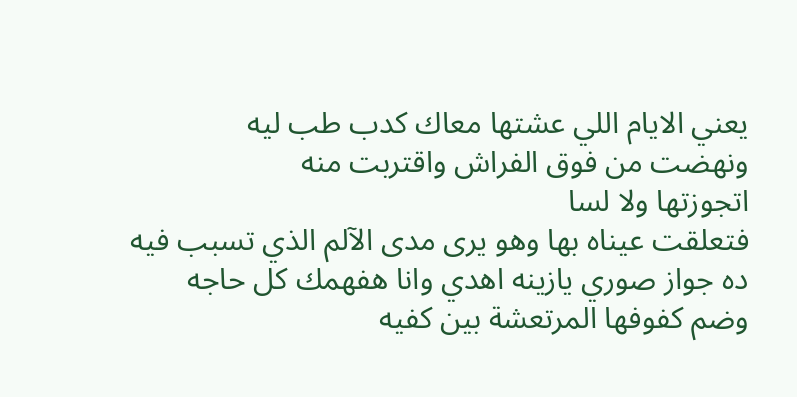يعني الايام اللي عشتها معاك كدب طب ليه
ونهضت من فوق الفراش واقتربت منه
اتجوزتها ولا لسا
فتعلقت عيناه بها وهو يرى مدى الآلم الذي تسبب فيه
ده جواز صوري يازينه اهدي وانا هفهمك كل حاجه
وضم كفوفها المرتعشة بين كفيه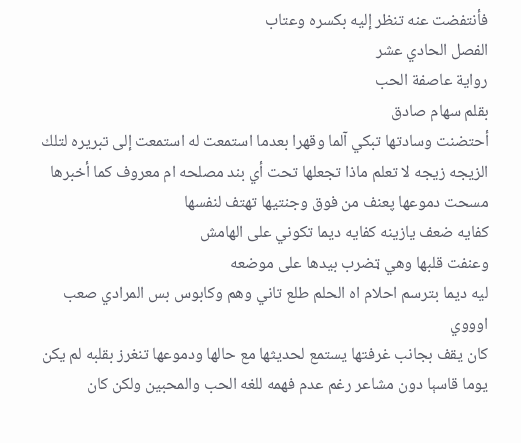فأنتفضت عنه تنظر إليه بكسره وعتاب
الفصل الحادي عشر
رواية عاصفة الحب
بقلم سهام صادق
أحتضنت وسادتها تبكي آلما وقهرا بعدما استمعت له استمعت إلى تبريره لتلك الزيجه زيجه لا تعلم ماذا تجعلها تحت أي بند مصلحه ام معروف كما أخبرها
مسحت دموعها پعنف من فوق وجنتيها تهتف لنفسها
كفايه ضعف يازينه كفايه ديما تكوني على الهامش
وعنفت قلبها وهي ټضرب بيدها على موضعه
ليه ديما بترسم احلام اه الحلم طلع تاني وهم وكابوس بس المرادي صعب اوووي
كان يقف بجانب غرفتها يستمع لحديثها مع حالها ودموعها تنغرز بقلبه لم يكن يوما قاسېا دون مشاعر رغم عدم فهمه للغه الحب والمحبين ولكن كان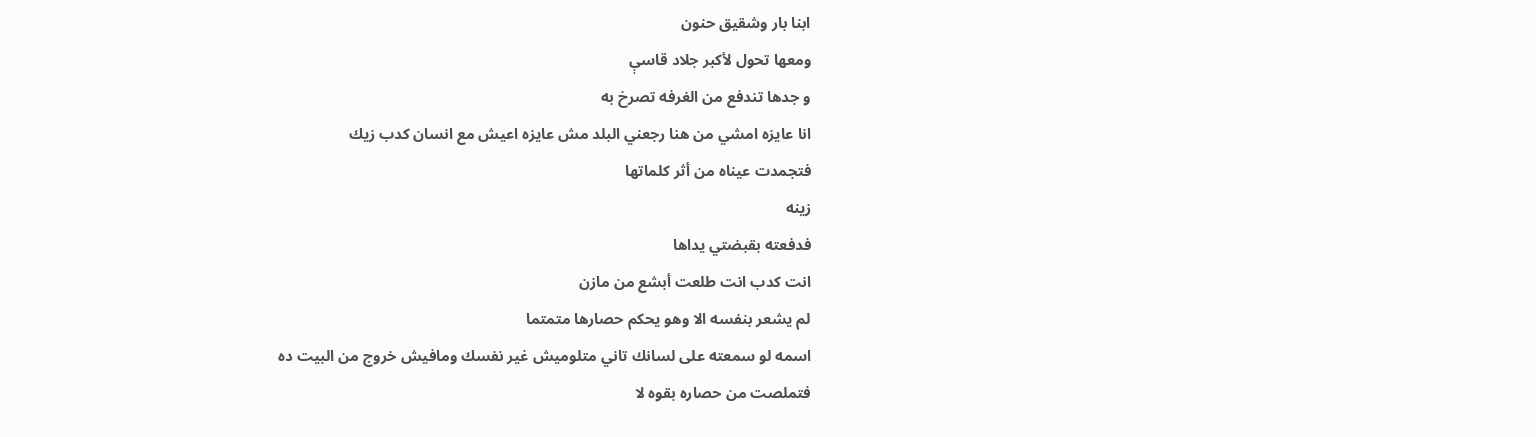ابنا بار وشقيق حنون
ومعها تحول لأكبر جلاد قاسې
و جدها تندفع من الغرفه تصرخ به
انا عايزه امشي من هنا رجعني البلد مش عايزه اعيش مع انسان كدب زيك
فتجمدت عيناه من أثر كلماتها
زينه
فدفعته بقبضتي يداها
انت كدب انت طلعت أبشع من مازن
لم يشعر بنفسه الا وهو يحكم حصارها متمتما
اسمه لو سمعته على لسانك تاني متلوميش غير نفسك ومافيش خروج من البيت ده
فتملصت من حصاره بقوه لا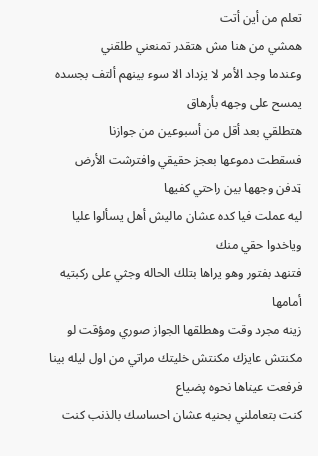تعلم من أين أتت
همشي من هنا مش هتقدر تمنعني طلقني
وعندما وجد الأمر لا يزداد الا سوء بينهم ألتف بجسده يمسح على وجهه بأرهاق
هتطلقي بعد أقل من أسبوعين من جوازنا
فسقطت دموعها بعجز حقيقي وافترشت الأرض ټدفن وجهها بين راحتي كفيها
ليه عملت فيا كده عشان ماليش أهل يسألوا عليا وياخدوا حقي منك
فتنهد بفتور وهو يراها بتلك الحاله وجثي على ركبتيه أمامها
زينه مجرد وقت وهطلقها الجواز صوري ومؤقت لو مكنتش عايزك مكنتش خليتك مراتي من اول ليله بينا
فرفعت عيناها نحوه پضياع
كنت بتعاملني بحنيه عشان احساسك بالذنب كنت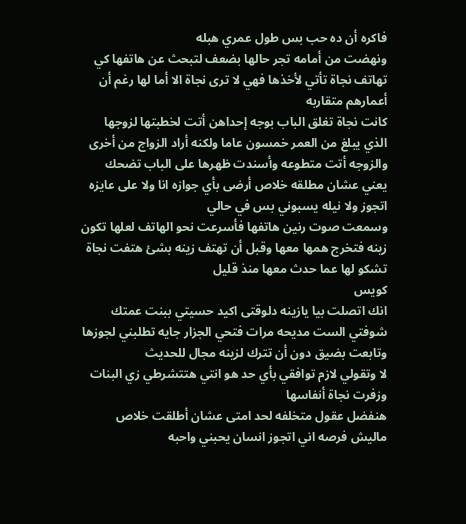فاكره أن ده حب بس طول عمري هبله
ونهضت من أمامه تجر حالها بضعف لتبحث عن هاتفها كي تهاتف نجاة تأتي لأخذها فهي لا ترى نجاة الا أما لها رغم أن أعمارهم متقاربه
كانت نجاة تغلق الباب بوجه إحداهن أتت لخطبتها لزوجها الذي يبلغ من العمر خمسون عاما ولكنه أراد الزواج من أخرى والزوجه أتت متطوعه وأسندت ظهرها على الباب تضحك
يعني عشان مطلقه خلاص أرضى بأي جوازه انا ولا على عايزه اتجوز ولا نيله يسبوني بس في حالي
وسمعت صوت رنين هاتفها فأسرعت نحو الهاتف لعلها تكون زينه فتخرج همها معها وقبل أن تهتف زينه بشئ هتفت نجاة تشكو لها عما حدث معها منذ قليل
كويس
انك اتصلت بيا يازينه دلوقتى اكيد حسيتي ببنت عمتك شوفتي الست مديحه مرات فتحي الجزار جايه تطلبني لجوزها
وتابعت بضيق دون أن تترك لزينه مجال للحديث
لا وتقولي لازم توافقي بأي حد هو انتي هتتشرطي زي البنات
وزفرت نجاة أنفاسها
هنفضل عقول متخلفه لحد امتى عشان أطلقت خلاص ماليش فرصه اني اتجوز انسان يحبني واحبه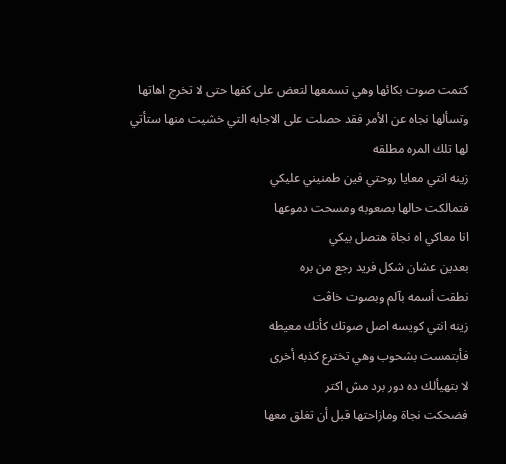كتمت صوت بكائها وهي تسمعها لتعض على كفها حتى لا تخرج اهاتها وتسألها نجاه عن الأمر فقد حصلت على الاجابه التي خشيت منها ستأتي لها تلك المره مطلقه
زينه انتي معايا روحتي فين طمنيني عليكي
فتمالكت حالها بصعوبه ومسحت دموعها
انا معاكي اه نجاة هتصل بيكي
بعدين عشان شكل فريد رجع من بره
نطقت أسمه بآلم وبصوت خاڤت
زينه انتي كويسه اصل صوتك كأنك معيطه
فأبتمست بشحوب وهي تخترع كذبه أخرى
لا بتهيألك ده دور برد مش اكتر
فضحكت نجاة ومازاحتها قبل أن تغلق معها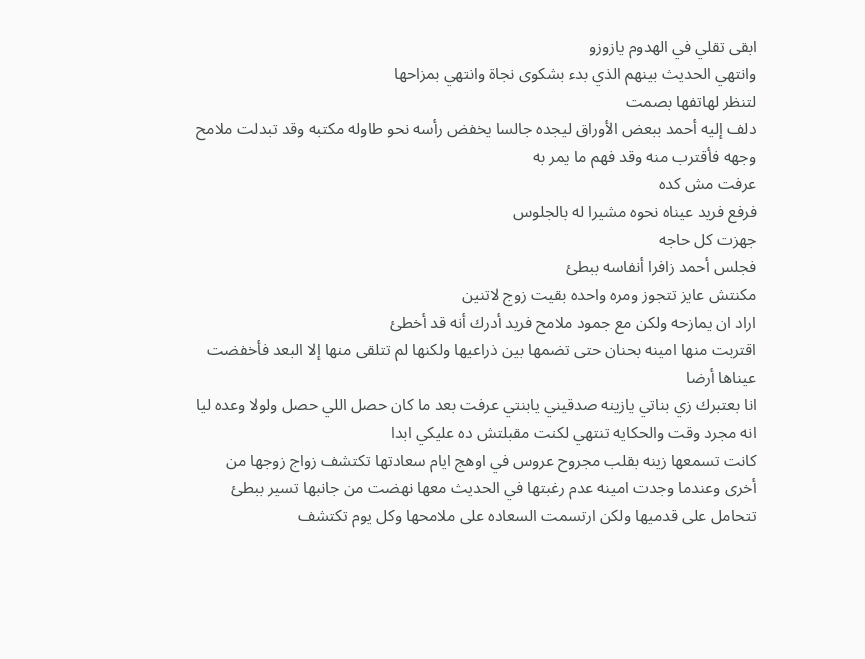ابقى تقلي في الهدوم يازوزو
وانتهي الحديث بينهم الذي بدء بشكوى نجاة وانتهي بمزاحها
لتنظر لهاتفها بصمت
دلف إليه أحمد ببعض الأوراق ليجده جالسا يخفض رأسه نحو طاوله مكتبه وقد تبدلت ملامح وجهه فأقترب منه وقد فهم ما يمر به
عرفت مش كده
فرفع فريد عيناه نحوه مشيرا له بالجلوس
جهزت كل حاجه
فجلس أحمد زافرا أنفاسه ببطئ
مكنتش عايز تتجوز ومره واحده بقيت زوج لاتنين
اراد ان يمازحه ولكن مع جمود ملامح فريد أدرك أنه قد أخطئ
اقتربت منها امينه بحنان حتى تضمها بين ذراعيها ولكنها لم تتلقى منها إلا البعد فأخفضت عيناها أرضا
انا بعتبرك زي بناتي يازينه صدقيني يابنتي عرفت بعد ما كان حصل اللي حصل ولولا وعده ليا انه مجرد وقت والحكايه تنتهي لكنت مقبلتش ده عليكي ابدا
كانت تسمعها زينه بقلب مجروح عروس في اوهج ايام سعادتها تكتشف زواج زوجها من أخرى وعندما وجدت امينه عدم رغبتها في الحديث معها نهضت من جانبها تسير ببطئ تتحامل على قدميها ولكن ارتسمت السعاده على ملامحها وكل يوم تكتشف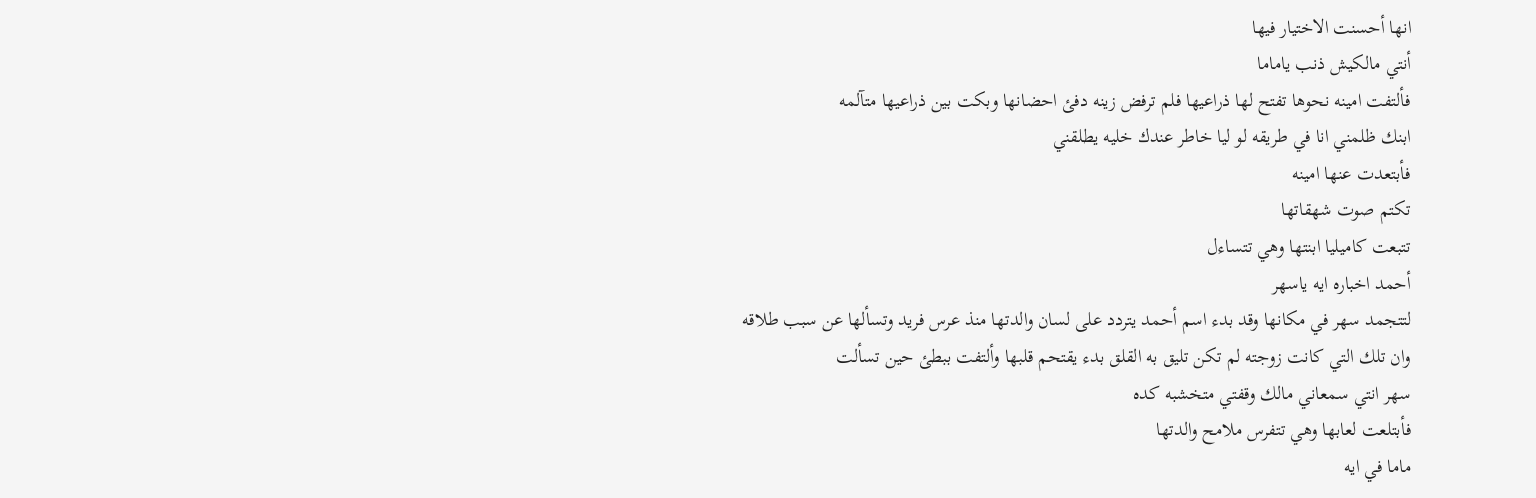انها أحسنت الاختيار فيها
أنتي مالكيش ذنب ياماما
فألتفت امينه نحوها تفتح لها ذراعيها فلم ترفض زينه دفئ احضانها وبكت بين ذراعيها متآلمه
ابنك ظلمني انا في طريقه لو ليا خاطر عندك خليه يطلقني
فأبتعدت عنها امينه
تكتم صوت شهقاتها
تتبعت كاميليا ابنتها وهي تتساءل
أحمد اخباره ايه ياسهر
لتتجمد سهر في مكانها وقد بدء اسم أحمد يتردد على لسان والدتها منذ عرس فريد وتسألها عن سبب طلاقه وان تلك التي كانت زوجته لم تكن تليق به القلق بدء يقتحم قلبها وألتفت ببطئ حين تسألت
سهر انتي سمعاني مالك وقفتي متخشبه كده
فأبتلعت لعابها وهي تتفرس ملامح والدتها
ماما في ايه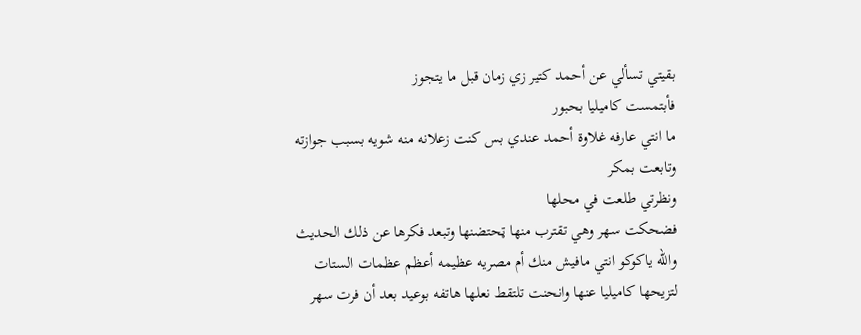بقيتي تسألي عن أحمد كتير زي زمان قبل ما يتجوز
فأبتمست كاميليا بحبور
ما انتي عارفه غلاوة أحمد عندي بس كنت زعلانه منه شويه بسبب جوازته
وتابعت بمكر
ونظرتي طلعت في محلها
فضحكت سهر وهي تقترب منها ټحتضنها وتبعد فكرها عن ذلك الحديث
والله ياكوكو انتي مافيش منك أم مصريه عظيمه أعظم عظمات الستات
لتزيحها كاميليا عنها وانحنت تلتقط نعلها هاتفه بوعيد بعد أن فرت سهر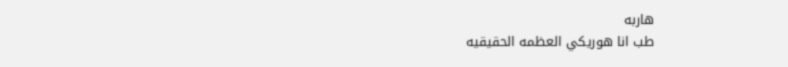هاربه
طب انا هوريكي العظمه الحقيقيه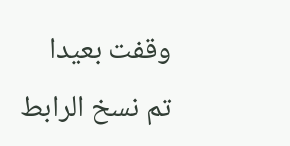وقفت بعيدا
تم نسخ الرابط